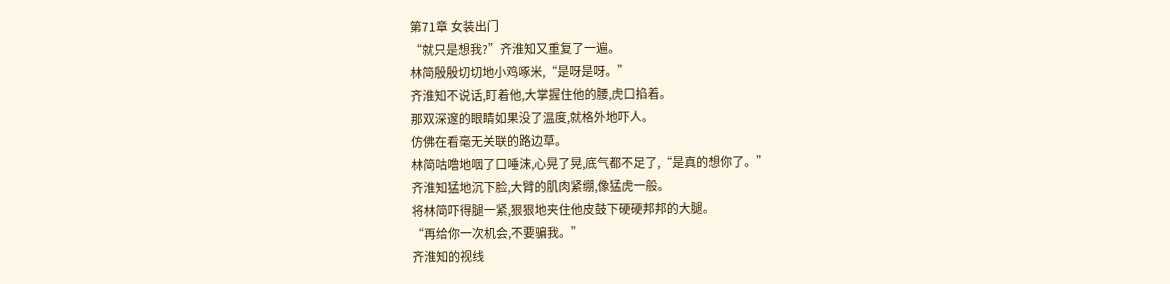第71章 女装出门
“就只是想我?”齐淮知又重复了一遍。
林简殷殷切切地小鸡啄米,“是呀是呀。”
齐淮知不说话,盯着他,大掌握住他的腰,虎口掐着。
那双深邃的眼睛如果没了温度,就格外地吓人。
仿佛在看毫无关联的路边草。
林简咕噜地咽了口唾沫,心晃了晃,底气都不足了,“是真的想你了。”
齐淮知猛地沉下脸,大臂的肌肉紧绷,像猛虎一般。
将林简吓得腿一紧,狠狠地夹住他皮鼓下硬硬邦邦的大腿。
“再给你一次机会,不要骗我。”
齐淮知的视线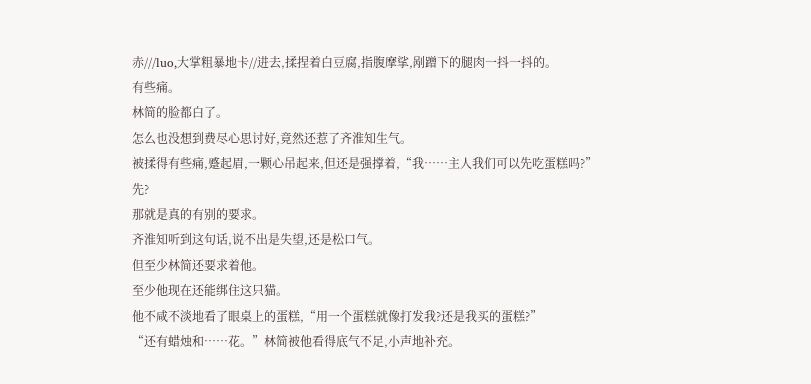赤///luo,大掌粗暴地卡//进去,揉捏着白豆腐,指腹摩挲,剐蹭下的腿肉一抖一抖的。
有些痛。
林简的脸都白了。
怎么也没想到费尽心思讨好,竟然还惹了齐淮知生气。
被揉得有些痛,蹙起眉,一颗心吊起来,但还是强撑着,“我……主人我们可以先吃蛋糕吗?”
先?
那就是真的有别的要求。
齐淮知听到这句话,说不出是失望,还是松口气。
但至少林简还要求着他。
至少他现在还能绑住这只猫。
他不咸不淡地看了眼桌上的蛋糕,“用一个蛋糕就像打发我?还是我买的蛋糕?”
“还有蜡烛和……花。”林简被他看得底气不足,小声地补充。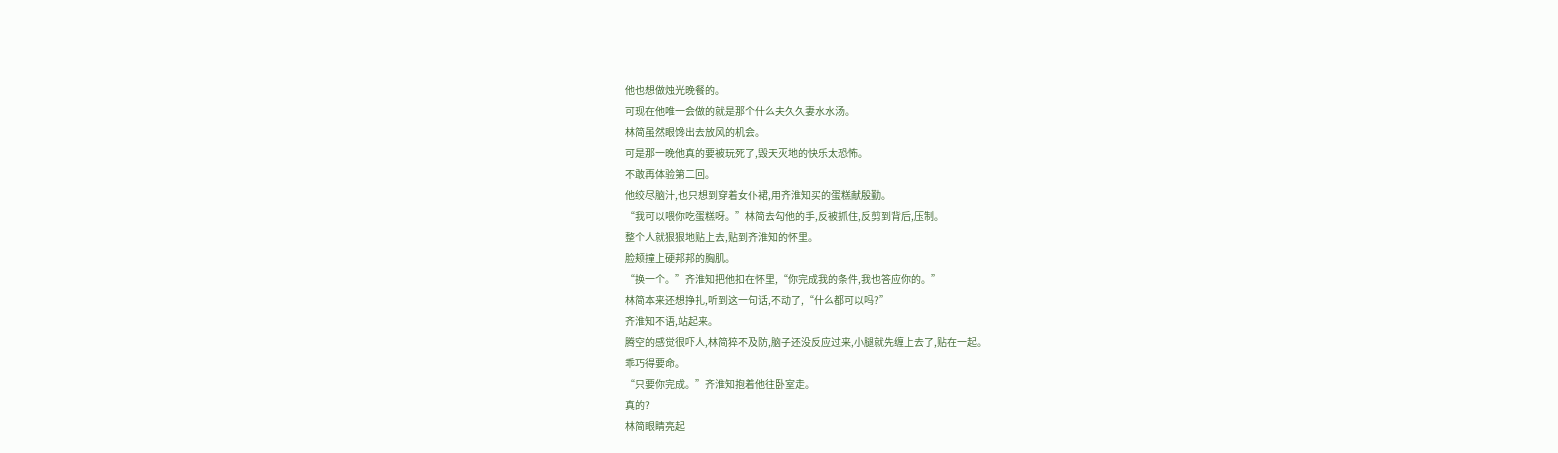他也想做烛光晚餐的。
可现在他唯一会做的就是那个什么夫久久妻水水汤。
林简虽然眼馋出去放风的机会。
可是那一晚他真的要被玩死了,毁天灭地的快乐太恐怖。
不敢再体验第二回。
他绞尽脑汁,也只想到穿着女仆裙,用齐淮知买的蛋糕献殷勤。
“我可以喂你吃蛋糕呀。”林简去勾他的手,反被抓住,反剪到背后,压制。
整个人就狠狠地贴上去,贴到齐淮知的怀里。
脸颊撞上硬邦邦的胸肌。
“换一个。”齐淮知把他扣在怀里,“你完成我的条件,我也答应你的。”
林简本来还想挣扎,听到这一句话,不动了,“什么都可以吗?”
齐淮知不语,站起来。
腾空的感觉很吓人,林简猝不及防,脑子还没反应过来,小腿就先缠上去了,贴在一起。
乖巧得要命。
“只要你完成。”齐淮知抱着他往卧室走。
真的?
林简眼睛亮起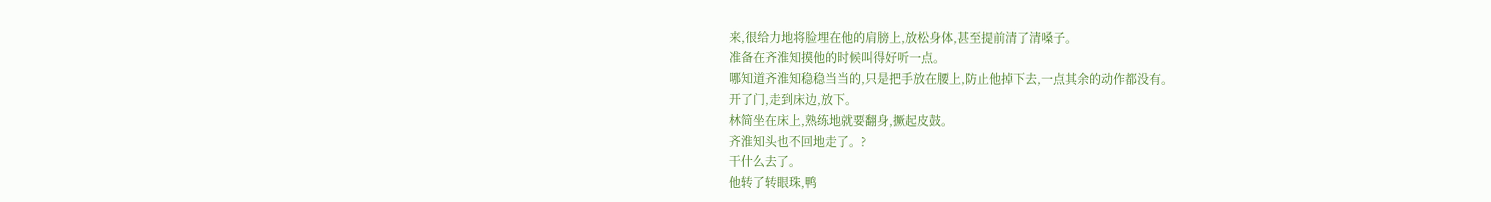来,很给力地将脸埋在他的肩膀上,放松身体,甚至提前清了清嗓子。
准备在齐淮知摸他的时候叫得好听一点。
哪知道齐淮知稳稳当当的,只是把手放在腰上,防止他掉下去,一点其余的动作都没有。
开了门,走到床边,放下。
林简坐在床上,熟练地就要翻身,撅起皮鼓。
齐淮知头也不回地走了。?
干什么去了。
他转了转眼珠,鸭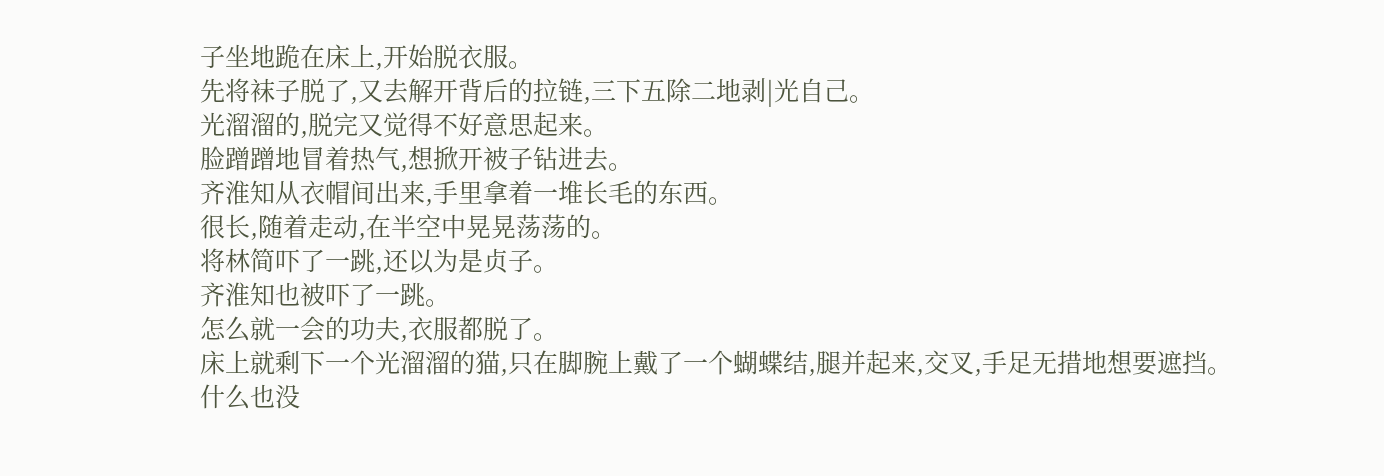子坐地跪在床上,开始脱衣服。
先将袜子脱了,又去解开背后的拉链,三下五除二地剥|光自己。
光溜溜的,脱完又觉得不好意思起来。
脸蹭蹭地冒着热气,想掀开被子钻进去。
齐淮知从衣帽间出来,手里拿着一堆长毛的东西。
很长,随着走动,在半空中晃晃荡荡的。
将林简吓了一跳,还以为是贞子。
齐淮知也被吓了一跳。
怎么就一会的功夫,衣服都脱了。
床上就剩下一个光溜溜的猫,只在脚腕上戴了一个蝴蝶结,腿并起来,交叉,手足无措地想要遮挡。
什么也没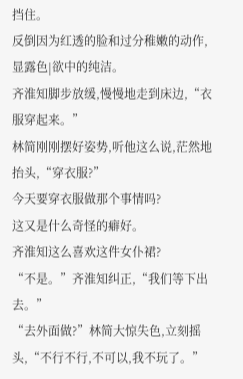挡住。
反倒因为红透的脸和过分稚嫩的动作,显露色|欲中的纯洁。
齐淮知脚步放缓,慢慢地走到床边,“衣服穿起来。”
林简刚刚摆好姿势,听他这么说,茫然地抬头,“穿衣服?”
今天要穿衣服做那个事情吗?
这又是什么奇怪的癖好。
齐淮知这么喜欢这件女仆裙?
“不是。”齐淮知纠正,“我们等下出去。”
“去外面做?”林简大惊失色,立刻摇头,“不行不行,不可以,我不玩了。”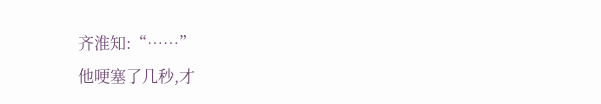齐淮知:“……”
他哽塞了几秒,才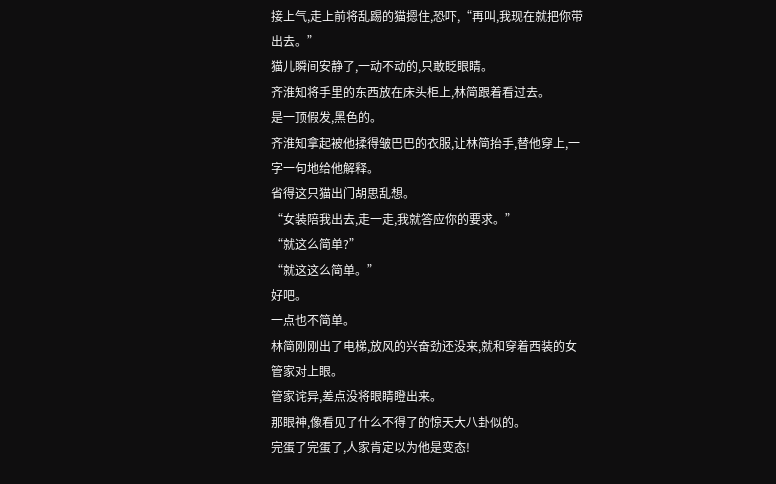接上气,走上前将乱踢的猫摁住,恐吓,“再叫,我现在就把你带出去。”
猫儿瞬间安静了,一动不动的,只敢眨眼睛。
齐淮知将手里的东西放在床头柜上,林简跟着看过去。
是一顶假发,黑色的。
齐淮知拿起被他揉得皱巴巴的衣服,让林简抬手,替他穿上,一字一句地给他解释。
省得这只猫出门胡思乱想。
“女装陪我出去,走一走,我就答应你的要求。”
“就这么简单?”
“就这这么简单。”
好吧。
一点也不简单。
林简刚刚出了电梯,放风的兴奋劲还没来,就和穿着西装的女管家对上眼。
管家诧异,差点没将眼睛瞪出来。
那眼神,像看见了什么不得了的惊天大八卦似的。
完蛋了完蛋了,人家肯定以为他是变态!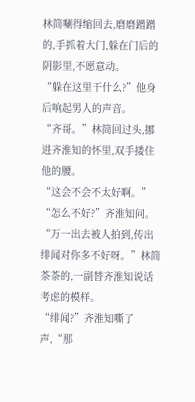林简唰得缩回去,磨磨蹭蹭的,手抓着大门,躲在门后的阴影里,不愿意动。
“躲在这里干什么?”他身后响起男人的声音。
“齐哥。”林简回过头,挪进齐淮知的怀里,双手搂住他的腰。
“这会不会不太好啊。”
“怎么不好?”齐淮知问。
“万一出去被人拍到,传出绯闻对你多不好呀。”林简茶茶的,一副替齐淮知说话考虑的模样。
“绯闻?”齐淮知嘶了声,“那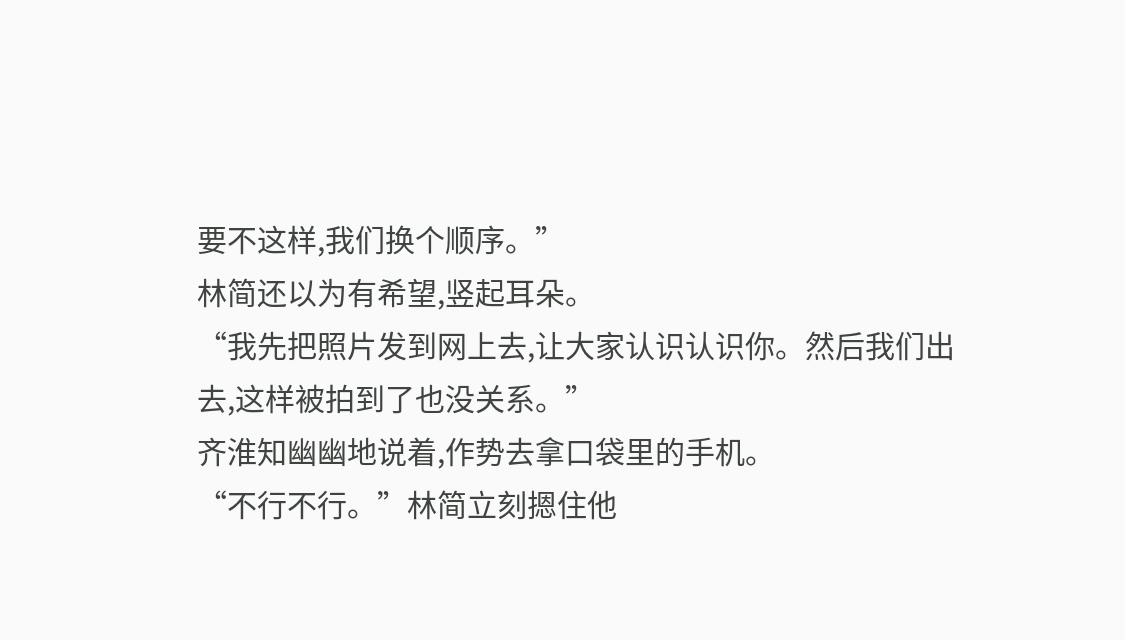要不这样,我们换个顺序。”
林简还以为有希望,竖起耳朵。
“我先把照片发到网上去,让大家认识认识你。然后我们出去,这样被拍到了也没关系。”
齐淮知幽幽地说着,作势去拿口袋里的手机。
“不行不行。”林简立刻摁住他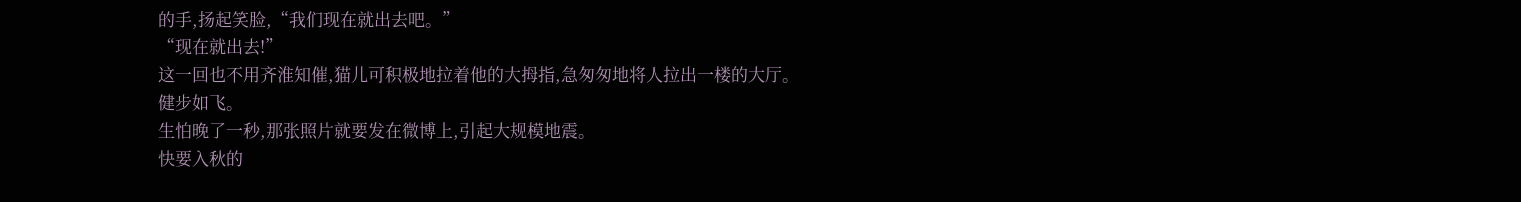的手,扬起笑脸,“我们现在就出去吧。”
“现在就出去!”
这一回也不用齐淮知催,猫儿可积极地拉着他的大拇指,急匆匆地将人拉出一楼的大厅。
健步如飞。
生怕晚了一秒,那张照片就要发在微博上,引起大规模地震。
快要入秋的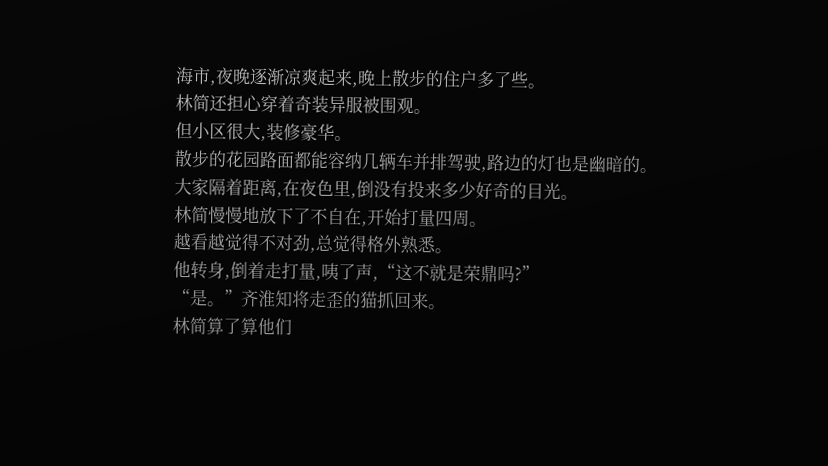海市,夜晚逐渐凉爽起来,晚上散步的住户多了些。
林简还担心穿着奇装异服被围观。
但小区很大,装修豪华。
散步的花园路面都能容纳几辆车并排驾驶,路边的灯也是幽暗的。
大家隔着距离,在夜色里,倒没有投来多少好奇的目光。
林简慢慢地放下了不自在,开始打量四周。
越看越觉得不对劲,总觉得格外熟悉。
他转身,倒着走打量,咦了声,“这不就是荣鼎吗?”
“是。”齐淮知将走歪的猫抓回来。
林简算了算他们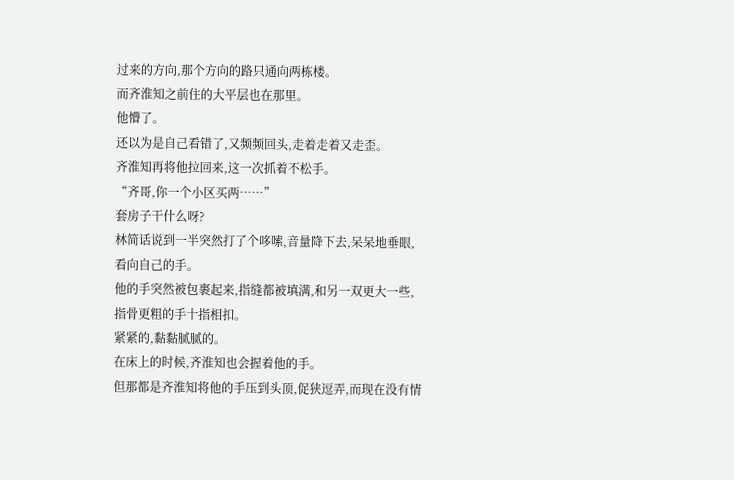过来的方向,那个方向的路只通向两栋楼。
而齐淮知之前住的大平层也在那里。
他懵了。
还以为是自己看错了,又频频回头,走着走着又走歪。
齐淮知再将他拉回来,这一次抓着不松手。
“齐哥,你一个小区买两……”
套房子干什么呀?
林简话说到一半突然打了个哆嗦,音量降下去,呆呆地垂眼,看向自己的手。
他的手突然被包裹起来,指缝都被填满,和另一双更大一些,指骨更粗的手十指相扣。
紧紧的,黏黏腻腻的。
在床上的时候,齐淮知也会握着他的手。
但那都是齐淮知将他的手压到头顶,促狭逗弄,而现在没有情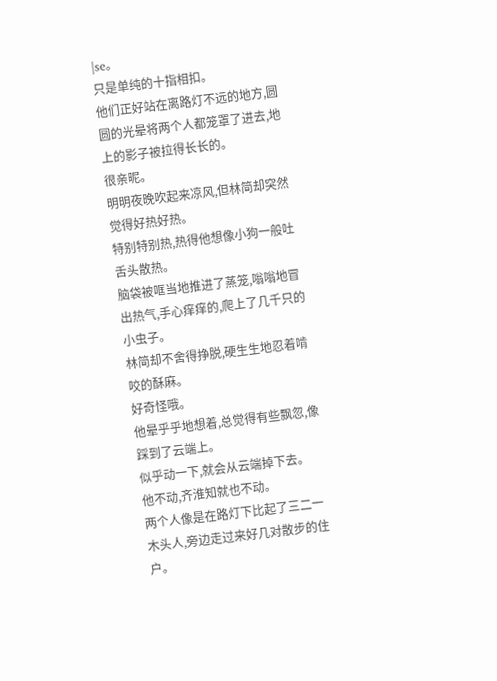|se。
只是单纯的十指相扣。
他们正好站在离路灯不远的地方,圆圆的光晕将两个人都笼罩了进去,地上的影子被拉得长长的。
很亲昵。
明明夜晚吹起来凉风,但林简却突然觉得好热好热。
特别特别热,热得他想像小狗一般吐舌头散热。
脑袋被哐当地推进了蒸笼,嗡嗡地冒出热气,手心痒痒的,爬上了几千只的小虫子。
林简却不舍得挣脱,硬生生地忍着啃咬的酥麻。
好奇怪哦。
他晕乎乎地想着,总觉得有些飘忽,像踩到了云端上。
似乎动一下,就会从云端掉下去。
他不动,齐淮知就也不动。
两个人像是在路灯下比起了三二一木头人,旁边走过来好几对散步的住户。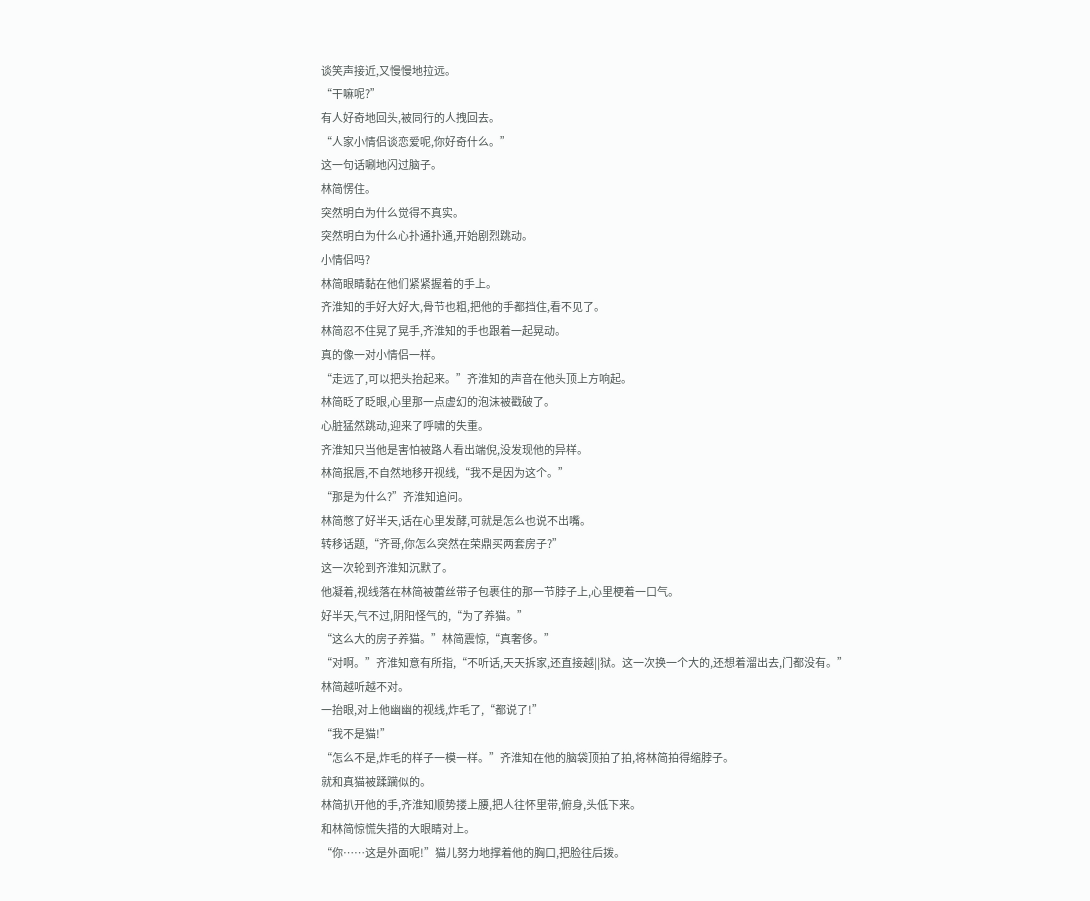谈笑声接近,又慢慢地拉远。
“干嘛呢?”
有人好奇地回头,被同行的人拽回去。
“人家小情侣谈恋爱呢,你好奇什么。”
这一句话唰地闪过脑子。
林简愣住。
突然明白为什么觉得不真实。
突然明白为什么心扑通扑通,开始剧烈跳动。
小情侣吗?
林简眼睛黏在他们紧紧握着的手上。
齐淮知的手好大好大,骨节也粗,把他的手都挡住,看不见了。
林简忍不住晃了晃手,齐淮知的手也跟着一起晃动。
真的像一对小情侣一样。
“走远了,可以把头抬起来。”齐淮知的声音在他头顶上方响起。
林简眨了眨眼,心里那一点虚幻的泡沫被戳破了。
心脏猛然跳动,迎来了呼啸的失重。
齐淮知只当他是害怕被路人看出端倪,没发现他的异样。
林简抿唇,不自然地移开视线,“我不是因为这个。”
“那是为什么?”齐淮知追问。
林简憋了好半天,话在心里发酵,可就是怎么也说不出嘴。
转移话题,“齐哥,你怎么突然在荣鼎买两套房子?”
这一次轮到齐淮知沉默了。
他凝着,视线落在林简被蕾丝带子包裹住的那一节脖子上,心里梗着一口气。
好半天,气不过,阴阳怪气的,“为了养猫。”
“这么大的房子养猫。”林简震惊,“真奢侈。”
“对啊。”齐淮知意有所指,“不听话,天天拆家,还直接越||狱。这一次换一个大的,还想着溜出去,门都没有。”
林简越听越不对。
一抬眼,对上他幽幽的视线,炸毛了,“都说了!”
“我不是猫!”
“怎么不是,炸毛的样子一模一样。”齐淮知在他的脑袋顶拍了拍,将林简拍得缩脖子。
就和真猫被蹂躏似的。
林简扒开他的手,齐淮知顺势搂上腰,把人往怀里带,俯身,头低下来。
和林简惊慌失措的大眼睛对上。
“你……这是外面呢!”猫儿努力地撑着他的胸口,把脸往后拨。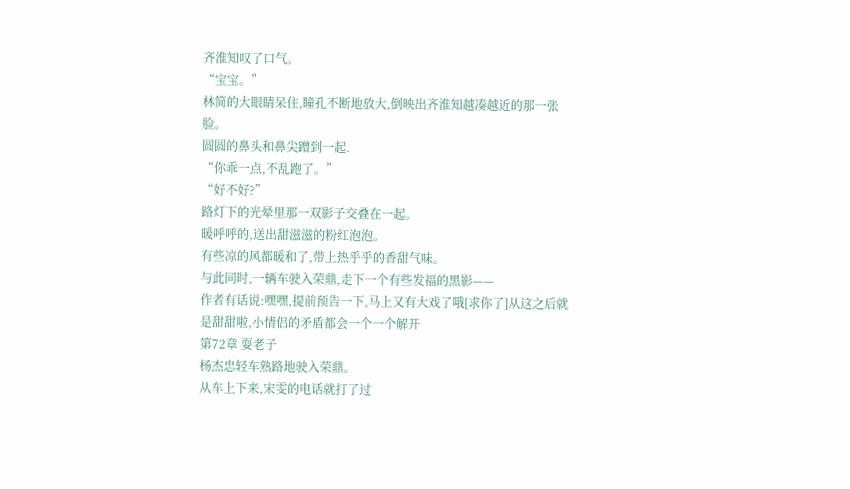齐淮知叹了口气。
“宝宝。”
林简的大眼睛呆住,瞳孔不断地放大,倒映出齐淮知越凑越近的那一张脸。
圆圆的鼻头和鼻尖蹭到一起.
“你乖一点,不乱跑了。”
“好不好?”
路灯下的光晕里那一双影子交叠在一起。
暖呼呼的,送出甜滋滋的粉红泡泡。
有些凉的风都暖和了,带上热乎乎的香甜气味。
与此同时,一辆车驶入荣鼎,走下一个有些发福的黑影——
作者有话说:嘿嘿,提前预告一下,马上又有大戏了哦[求你了]从这之后就是甜甜啦,小情侣的矛盾都会一个一个解开
第72章 耍老子
杨杰忠轻车熟路地驶入荣鼎。
从车上下来,宋雯的电话就打了过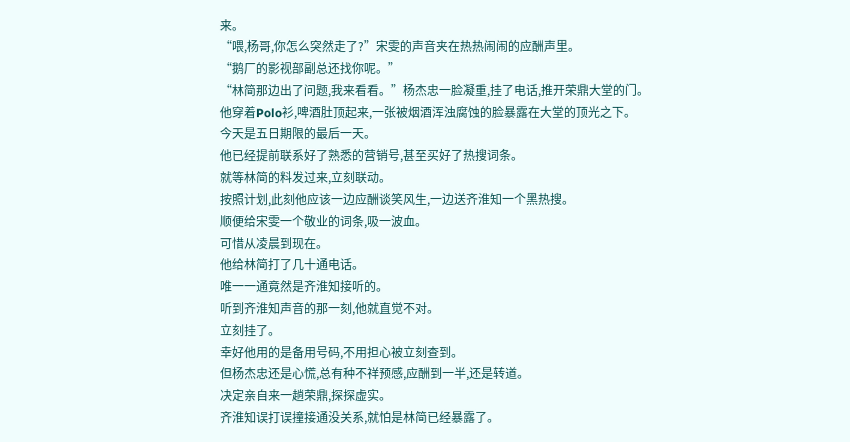来。
“喂,杨哥,你怎么突然走了?”宋雯的声音夹在热热闹闹的应酬声里。
“鹅厂的影视部副总还找你呢。”
“林简那边出了问题,我来看看。”杨杰忠一脸凝重,挂了电话,推开荣鼎大堂的门。
他穿着Polo衫,啤酒肚顶起来,一张被烟酒浑浊腐蚀的脸暴露在大堂的顶光之下。
今天是五日期限的最后一天。
他已经提前联系好了熟悉的营销号,甚至买好了热搜词条。
就等林简的料发过来,立刻联动。
按照计划,此刻他应该一边应酬谈笑风生,一边送齐淮知一个黑热搜。
顺便给宋雯一个敬业的词条,吸一波血。
可惜从凌晨到现在。
他给林简打了几十通电话。
唯一一通竟然是齐淮知接听的。
听到齐淮知声音的那一刻,他就直觉不对。
立刻挂了。
幸好他用的是备用号码,不用担心被立刻查到。
但杨杰忠还是心慌,总有种不祥预感,应酬到一半,还是转道。
决定亲自来一趟荣鼎,探探虚实。
齐淮知误打误撞接通没关系,就怕是林简已经暴露了。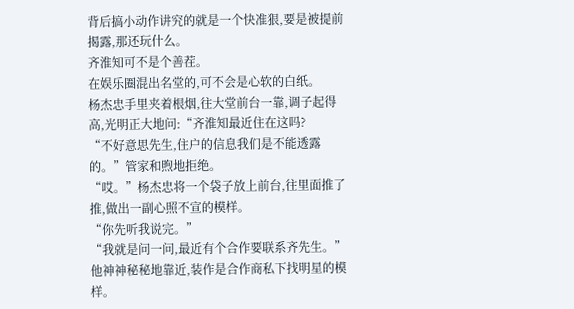背后搞小动作讲究的就是一个快准狠,要是被提前揭露,那还玩什么。
齐淮知可不是个善茬。
在娱乐圈混出名堂的,可不会是心软的白纸。
杨杰忠手里夹着根烟,往大堂前台一靠,调子起得高,光明正大地问:“齐淮知最近住在这吗?
“不好意思先生,住户的信息我们是不能透露的。”管家和煦地拒绝。
“哎。”杨杰忠将一个袋子放上前台,往里面推了推,做出一副心照不宣的模样。
“你先听我说完。”
“我就是问一问,最近有个合作要联系齐先生。”他神神秘秘地靠近,装作是合作商私下找明星的模样。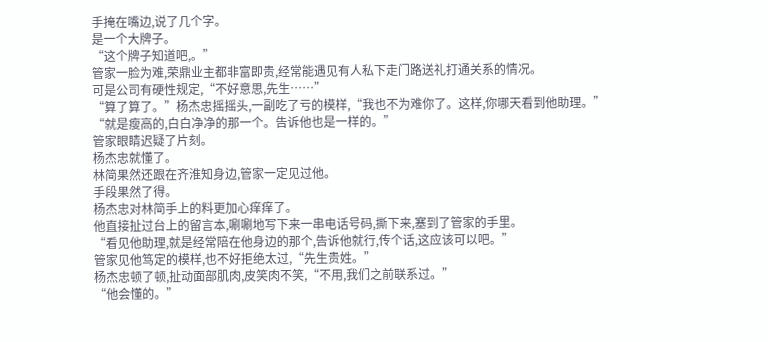手掩在嘴边,说了几个字。
是一个大牌子。
“这个牌子知道吧,。”
管家一脸为难,荣鼎业主都非富即贵,经常能遇见有人私下走门路送礼打通关系的情况。
可是公司有硬性规定,“不好意思,先生……”
“算了算了。”杨杰忠摇摇头,一副吃了亏的模样,“我也不为难你了。这样,你哪天看到他助理。”
“就是瘦高的,白白净净的那一个。告诉他也是一样的。”
管家眼睛迟疑了片刻。
杨杰忠就懂了。
林简果然还跟在齐淮知身边,管家一定见过他。
手段果然了得。
杨杰忠对林简手上的料更加心痒痒了。
他直接扯过台上的留言本,唰唰地写下来一串电话号码,撕下来,塞到了管家的手里。
“看见他助理,就是经常陪在他身边的那个,告诉他就行,传个话,这应该可以吧。”
管家见他笃定的模样,也不好拒绝太过,“先生贵姓。”
杨杰忠顿了顿,扯动面部肌肉,皮笑肉不笑,“不用,我们之前联系过。”
“他会懂的。”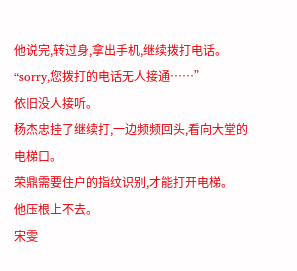他说完,转过身,拿出手机,继续拨打电话。
“sorry,您拨打的电话无人接通……”
依旧没人接听。
杨杰忠挂了继续打,一边频频回头,看向大堂的电梯口。
荣鼎需要住户的指纹识别,才能打开电梯。
他压根上不去。
宋雯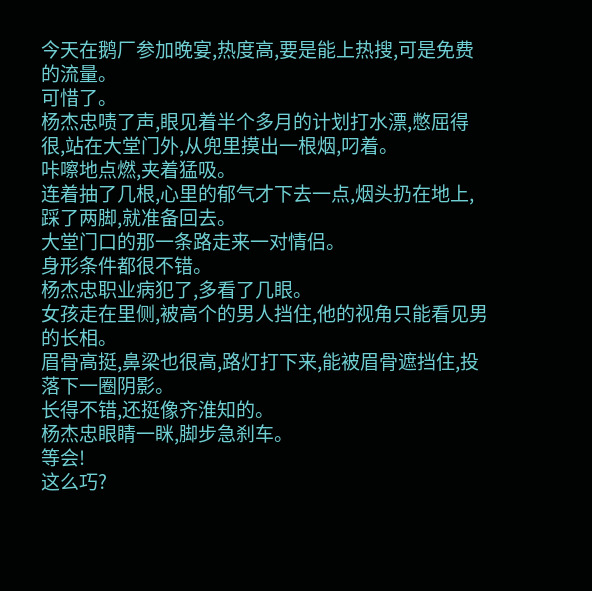今天在鹅厂参加晚宴,热度高,要是能上热搜,可是免费的流量。
可惜了。
杨杰忠啧了声,眼见着半个多月的计划打水漂,憋屈得很,站在大堂门外,从兜里摸出一根烟,叼着。
咔嚓地点燃,夹着猛吸。
连着抽了几根,心里的郁气才下去一点,烟头扔在地上,踩了两脚,就准备回去。
大堂门口的那一条路走来一对情侣。
身形条件都很不错。
杨杰忠职业病犯了,多看了几眼。
女孩走在里侧,被高个的男人挡住,他的视角只能看见男的长相。
眉骨高挺,鼻梁也很高,路灯打下来,能被眉骨遮挡住,投落下一圈阴影。
长得不错,还挺像齐淮知的。
杨杰忠眼睛一眯,脚步急刹车。
等会!
这么巧?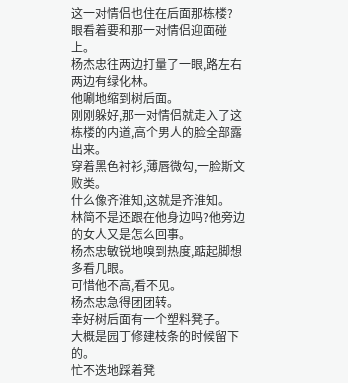这一对情侣也住在后面那栋楼?
眼看着要和那一对情侣迎面碰上。
杨杰忠往两边打量了一眼,路左右两边有绿化林。
他唰地缩到树后面。
刚刚躲好,那一对情侣就走入了这栋楼的内道,高个男人的脸全部露出来。
穿着黑色衬衫,薄唇微勾,一脸斯文败类。
什么像齐淮知,这就是齐淮知。
林简不是还跟在他身边吗?他旁边的女人又是怎么回事。
杨杰忠敏锐地嗅到热度,踮起脚想多看几眼。
可惜他不高,看不见。
杨杰忠急得团团转。
幸好树后面有一个塑料凳子。
大概是园丁修建枝条的时候留下的。
忙不迭地踩着凳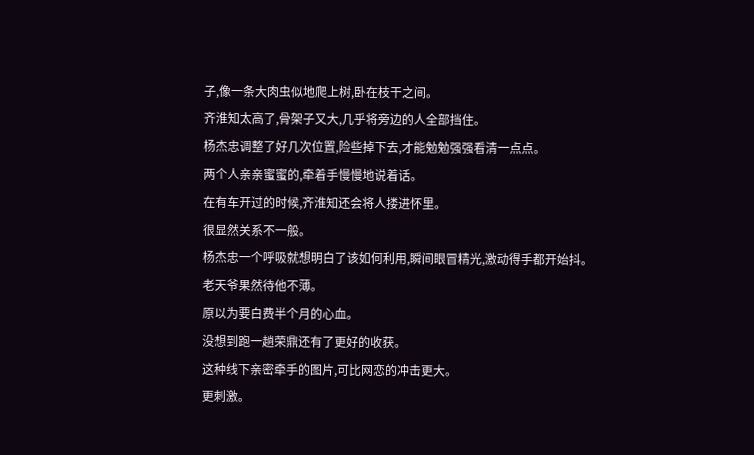子,像一条大肉虫似地爬上树,卧在枝干之间。
齐淮知太高了,骨架子又大,几乎将旁边的人全部挡住。
杨杰忠调整了好几次位置,险些掉下去,才能勉勉强强看清一点点。
两个人亲亲蜜蜜的,牵着手慢慢地说着话。
在有车开过的时候,齐淮知还会将人搂进怀里。
很显然关系不一般。
杨杰忠一个呼吸就想明白了该如何利用,瞬间眼冒精光,激动得手都开始抖。
老天爷果然待他不薄。
原以为要白费半个月的心血。
没想到跑一趟荣鼎还有了更好的收获。
这种线下亲密牵手的图片,可比网恋的冲击更大。
更刺激。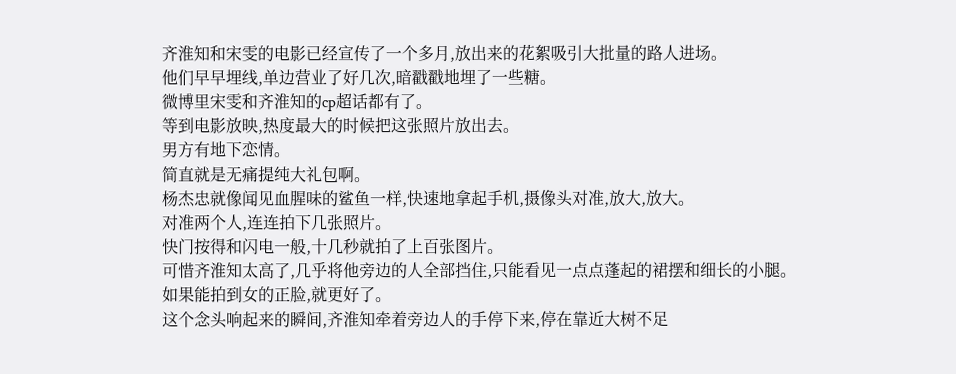齐淮知和宋雯的电影已经宣传了一个多月,放出来的花絮吸引大批量的路人进场。
他们早早埋线,单边营业了好几次,暗戳戳地埋了一些糖。
微博里宋雯和齐淮知的cp超话都有了。
等到电影放映,热度最大的时候把这张照片放出去。
男方有地下恋情。
简直就是无痛提纯大礼包啊。
杨杰忠就像闻见血腥味的鲨鱼一样,快速地拿起手机,摄像头对准,放大,放大。
对准两个人,连连拍下几张照片。
快门按得和闪电一般,十几秒就拍了上百张图片。
可惜齐淮知太高了,几乎将他旁边的人全部挡住,只能看见一点点蓬起的裙摆和细长的小腿。
如果能拍到女的正脸,就更好了。
这个念头响起来的瞬间,齐淮知牵着旁边人的手停下来,停在靠近大树不足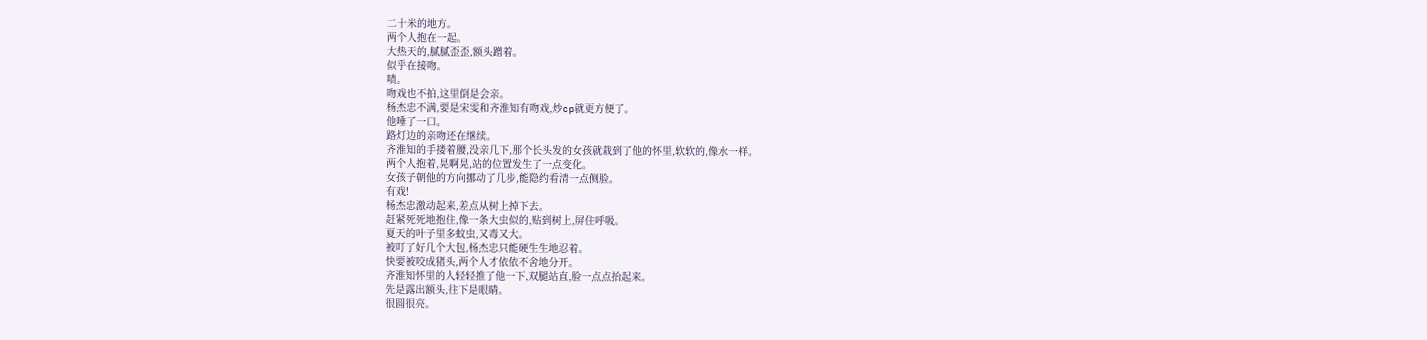二十米的地方。
两个人抱在一起。
大热天的,腻腻歪歪,额头蹭着。
似乎在接吻。
啧。
吻戏也不拍,这里倒是会亲。
杨杰忠不满,要是宋雯和齐淮知有吻戏,炒cp就更方便了。
他唾了一口。
路灯边的亲吻还在继续。
齐淮知的手搂着腰,没亲几下,那个长头发的女孩就栽到了他的怀里,软软的,像水一样。
两个人抱着,晃啊晃,站的位置发生了一点变化。
女孩子朝他的方向挪动了几步,能隐约看清一点侧脸。
有戏!
杨杰忠激动起来,差点从树上掉下去。
赶紧死死地抱住,像一条大虫似的,贴到树上,屏住呼吸。
夏天的叶子里多蚊虫,又毒又大。
被叮了好几个大包,杨杰忠只能硬生生地忍着。
快要被咬成猪头,两个人才依依不舍地分开。
齐淮知怀里的人轻轻推了他一下,双腿站直,脸一点点抬起来。
先是露出额头,往下是眼睛。
很圆很亮。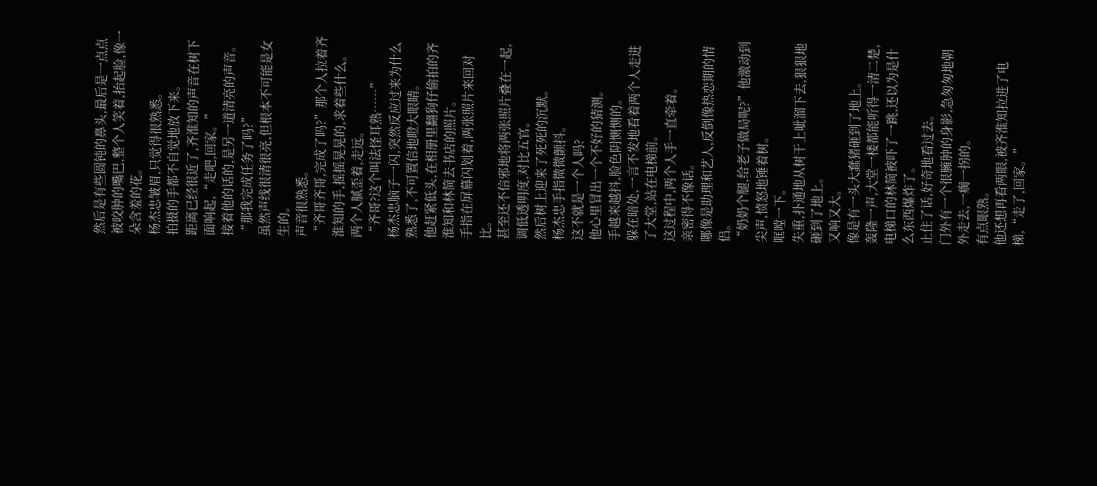然后是有些圆钝的鼻头,最后是一点点被咬肿的嘴巴,整个人笑着,抬起脸,像一朵含羞的花。
杨杰忠皱眉,只觉得很熟悉。
拍摄的手都不自觉地放下来。
距离已经很近了,齐淮知的声音在树下面响起,“走吧,回家。”
接着他的话的,是另一道清亮的声音。
“那我完成任务了吗?”
虽然声线很清很亮,但根本不可能是女生的。
声音很熟悉。
“齐哥齐哥,完成了吗?”那个人拉着齐淮知的手,摇摇晃晃的,求着些什么。
两个人腻歪着,走远。
“齐哥?这个叫法怪耳熟……”
杨杰忠脑子一闪,突然反应过来为什么熟悉了,不可置信地瞪大眼睛。
他赶紧低头,在相册里翻狗仔偷拍的齐淮知和林简去书店的照片。
手指在屏幕闪划着,两张照片来回对比。
甚至还不信邪地将两张照片叠在一起,调低透明度,对比五官。
然后树上迎来了死死的沉默。
杨杰忠手指微微颤抖。
这不就是一个人吗?
他心里冒出一个不好的猜测。
手越来越抖,脸色阴恻恻的。
躲在暗处,一言不发地看着两个人走进了大堂,站在电梯前。
这过程中,两个人手一直牵着。
亲密得不像话。
哪像是助理和艺人,反倒像热恋期的情侣。
“奶奶个腿,给老子做局呢?”他激动到尖声,愤怒地锤着树。
哐嘡一下。
失重,扑通地从树干上呲溜下去,狠狠地砸到了地上。
又响又大。
像是有一头大蠢猪砸到了地上。
轰隆一声,大堂一楼都能听得一清二楚,
电梯口的林简被吓了一跳,还以为是什么东西爆炸了。
止住了话,好奇地看过去。
门外有一个很臃肿的身影,急匆匆地朝外走去,一瘸一拐的。
有点眼熟。
他还想再看两眼,被齐淮知拉进了电梯,“走了,回家。”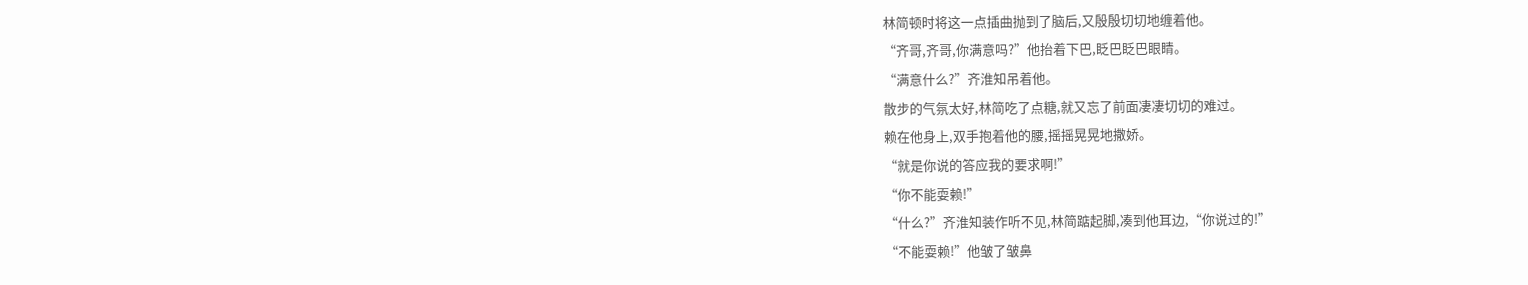林简顿时将这一点插曲抛到了脑后,又殷殷切切地缠着他。
“齐哥,齐哥,你满意吗?”他抬着下巴,眨巴眨巴眼睛。
“满意什么?”齐淮知吊着他。
散步的气氛太好,林简吃了点糖,就又忘了前面凄凄切切的难过。
赖在他身上,双手抱着他的腰,摇摇晃晃地撒娇。
“就是你说的答应我的要求啊!”
“你不能耍赖!”
“什么?”齐淮知装作听不见,林简踮起脚,凑到他耳边,“你说过的!”
“不能耍赖!”他皱了皱鼻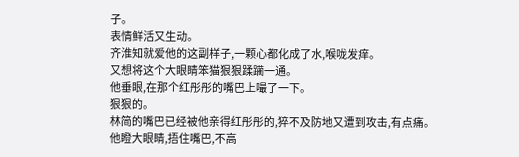子。
表情鲜活又生动。
齐淮知就爱他的这副样子,一颗心都化成了水,喉咙发痒。
又想将这个大眼睛笨猫狠狠蹂躏一通。
他垂眼,在那个红彤彤的嘴巴上嘬了一下。
狠狠的。
林简的嘴巴已经被他亲得红彤彤的,猝不及防地又遭到攻击,有点痛。
他瞪大眼睛,捂住嘴巴,不高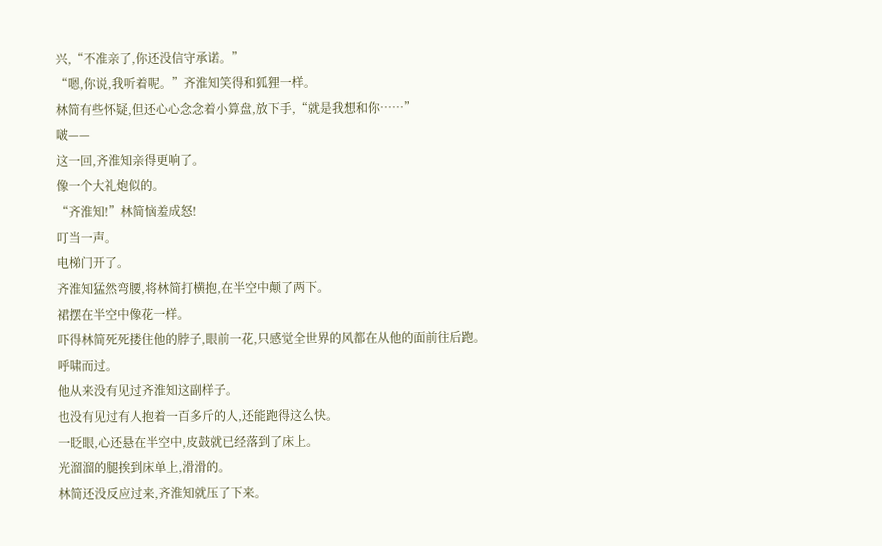兴,“不准亲了,你还没信守承诺。”
“嗯,你说,我听着呢。”齐淮知笑得和狐狸一样。
林简有些怀疑,但还心心念念着小算盘,放下手,“就是我想和你……”
啵——
这一回,齐淮知亲得更响了。
像一个大礼炮似的。
“齐淮知!”林简恼羞成怒!
叮当一声。
电梯门开了。
齐淮知猛然弯腰,将林简打横抱,在半空中颠了两下。
裙摆在半空中像花一样。
吓得林简死死搂住他的脖子,眼前一花,只感觉全世界的风都在从他的面前往后跑。
呼啸而过。
他从来没有见过齐淮知这副样子。
也没有见过有人抱着一百多斤的人,还能跑得这么快。
一眨眼,心还悬在半空中,皮鼓就已经落到了床上。
光溜溜的腿挨到床单上,滑滑的。
林简还没反应过来,齐淮知就压了下来。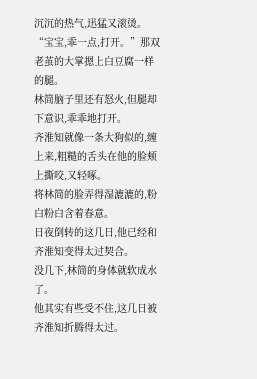沉沉的热气,迅猛又滚烫。
“宝宝,乖一点,打开。”那双老茧的大掌摁上白豆腐一样的腿。
林简脑子里还有怒火,但腿却下意识,乖乖地打开。
齐淮知就像一条大狗似的,缠上来,粗糙的舌头在他的脸颊上撕咬,又轻啄。
将林简的脸弄得湿漉漉的,粉白粉白含着春意。
日夜倒转的这几日,他已经和齐淮知变得太过契合。
没几下,林简的身体就软成水了。
他其实有些受不住,这几日被齐淮知折腾得太过。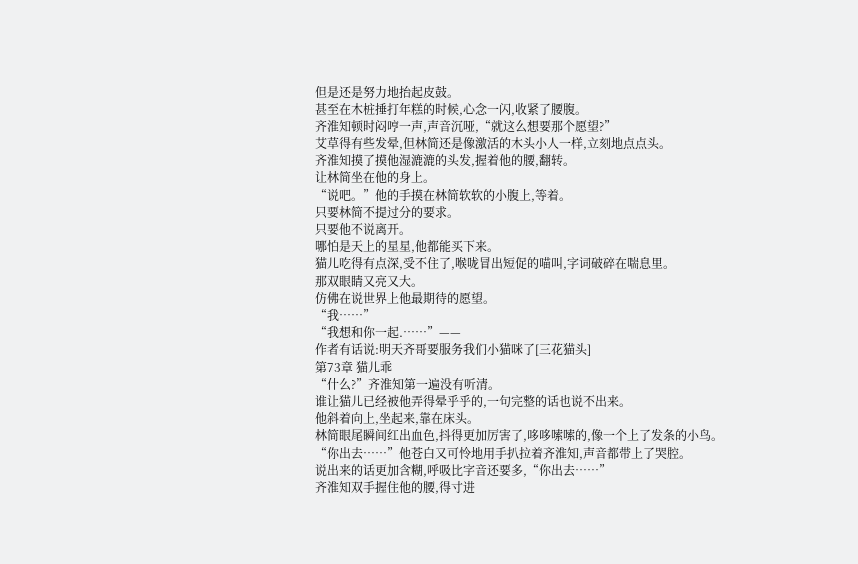但是还是努力地抬起皮鼓。
甚至在木桩捶打年糕的时候,心念一闪,收紧了腰腹。
齐淮知顿时闷哼一声,声音沉哑,“就这么想要那个愿望?”
艾草得有些发晕,但林简还是像激活的木头小人一样,立刻地点点头。
齐淮知摸了摸他湿漉漉的头发,握着他的腰,翻转。
让林简坐在他的身上。
“说吧。”他的手摸在林简软软的小腹上,等着。
只要林简不提过分的要求。
只要他不说离开。
哪怕是天上的星星,他都能买下来。
猫儿吃得有点深,受不住了,喉咙冒出短促的喵叫,字词破碎在喘息里。
那双眼睛又亮又大。
仿佛在说世界上他最期待的愿望。
“我……”
“我想和你一起.……”——
作者有话说:明天齐哥要服务我们小猫咪了[三花猫头]
第73章 猫儿乖
“什么?”齐淮知第一遍没有听清。
谁让猫儿已经被他弄得晕乎乎的,一句完整的话也说不出来。
他斜着向上,坐起来,靠在床头。
林简眼尾瞬间红出血色,抖得更加厉害了,哆哆嗦嗦的,像一个上了发条的小鸟。
“你出去……”他苍白又可怜地用手扒拉着齐淮知,声音都带上了哭腔。
说出来的话更加含糊,呼吸比字音还要多,“你出去……”
齐淮知双手握住他的腰,得寸进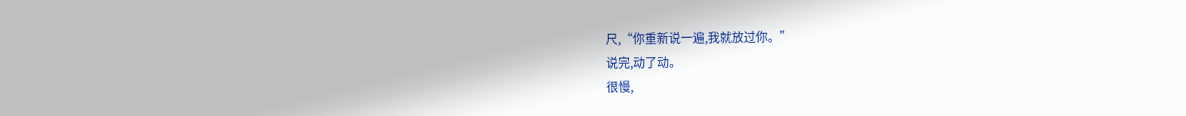尺,“你重新说一遍,我就放过你。”
说完,动了动。
很慢,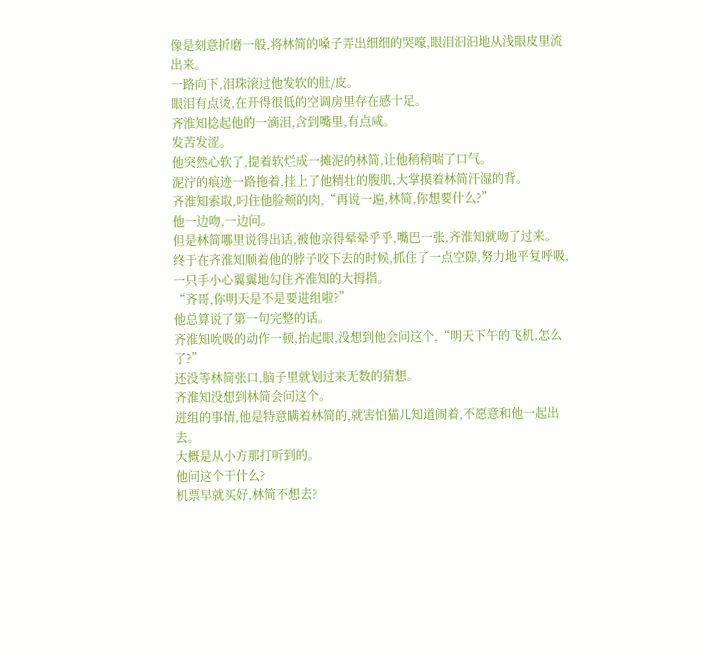像是刻意折磨一般,将林简的嗓子弄出细细的哭嚎,眼泪汩汩地从浅眼皮里流出来。
一路向下,泪珠滚过他发软的肚/皮。
眼泪有点烫,在开得很低的空调房里存在感十足。
齐淮知捻起他的一滴泪,含到嘴里,有点咸。
发苦发涩。
他突然心软了,提着软烂成一摊泥的林简,让他稍稍喘了口气。
泥泞的痕迹一路拖着,挂上了他精壮的腹肌,大掌摸着林简汗湿的背。
齐淮知索取,叼住他脸颊的肉,“再说一遍,林简,你想要什么?”
他一边吻,一边问。
但是林简哪里说得出话,被他亲得晕晕乎乎,嘴巴一张,齐淮知就吻了过来。
终于在齐淮知顺着他的脖子咬下去的时候,抓住了一点空隙,努力地平复呼吸,一只手小心翼翼地勾住齐淮知的大拇指。
“齐哥,你明天是不是要进组啦?”
他总算说了第一句完整的话。
齐淮知吮吸的动作一顿,抬起眼,没想到他会问这个,“明天下午的飞机,怎么了?”
还没等林简张口,脑子里就划过来无数的猜想。
齐淮知没想到林简会问这个。
进组的事情,他是特意瞒着林简的,就害怕猫儿知道闹着,不愿意和他一起出去。
大概是从小方那打听到的。
他问这个干什么?
机票早就买好,林简不想去?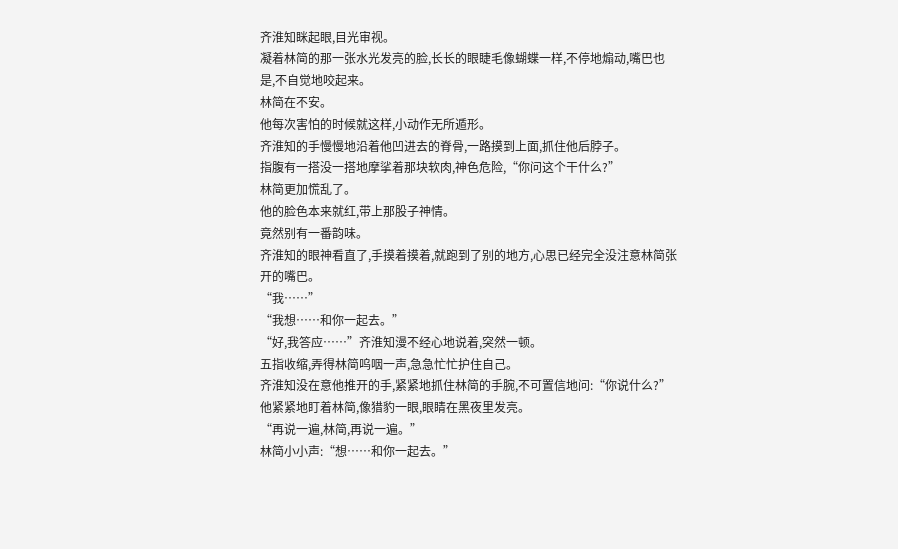齐淮知眯起眼,目光审视。
凝着林简的那一张水光发亮的脸,长长的眼睫毛像蝴蝶一样,不停地煽动,嘴巴也是,不自觉地咬起来。
林简在不安。
他每次害怕的时候就这样,小动作无所遁形。
齐淮知的手慢慢地沿着他凹进去的脊骨,一路摸到上面,抓住他后脖子。
指腹有一搭没一搭地摩挲着那块软肉,神色危险,“你问这个干什么?”
林简更加慌乱了。
他的脸色本来就红,带上那股子神情。
竟然别有一番韵味。
齐淮知的眼神看直了,手摸着摸着,就跑到了别的地方,心思已经完全没注意林简张开的嘴巴。
“我……”
“我想……和你一起去。”
“好,我答应……”齐淮知漫不经心地说着,突然一顿。
五指收缩,弄得林简呜咽一声,急急忙忙护住自己。
齐淮知没在意他推开的手,紧紧地抓住林简的手腕,不可置信地问:“你说什么?”
他紧紧地盯着林简,像猎豹一眼,眼睛在黑夜里发亮。
“再说一遍,林简,再说一遍。”
林简小小声:“想……和你一起去。”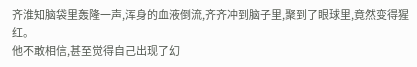齐淮知脑袋里轰隆一声,浑身的血液倒流,齐齐冲到脑子里,聚到了眼球里,竟然变得猩红。
他不敢相信,甚至觉得自己出现了幻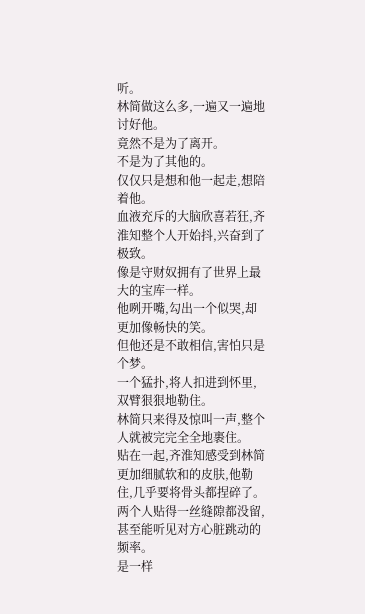听。
林简做这么多,一遍又一遍地讨好他。
竟然不是为了离开。
不是为了其他的。
仅仅只是想和他一起走,想陪着他。
血液充斥的大脑欣喜若狂,齐淮知整个人开始抖,兴奋到了极致。
像是守财奴拥有了世界上最大的宝库一样。
他咧开嘴,勾出一个似哭,却更加像畅快的笑。
但他还是不敢相信,害怕只是个梦。
一个猛扑,将人扣进到怀里,双臂狠狠地勒住。
林简只来得及惊叫一声,整个人就被完完全全地裹住。
贴在一起,齐淮知感受到林简更加细腻软和的皮肤,他勒住,几乎要将骨头都捏碎了。
两个人贴得一丝缝隙都没留,甚至能听见对方心脏跳动的频率。
是一样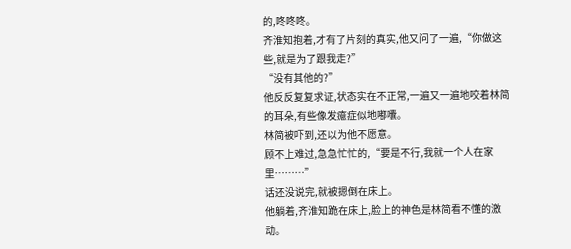的,咚咚咚。
齐淮知抱着,才有了片刻的真实,他又问了一遍,“你做这些,就是为了跟我走?”
“没有其他的?”
他反反复复求证,状态实在不正常,一遍又一遍地咬着林简的耳朵,有些像发癔症似地嘟囔。
林简被吓到,还以为他不愿意。
顾不上难过,急急忙忙的,“要是不行,我就一个人在家里………”
话还没说完,就被摁倒在床上。
他躺着,齐淮知跪在床上,脸上的神色是林简看不懂的激动。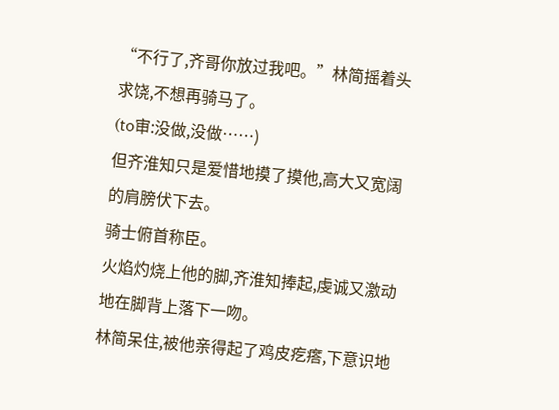“不行了,齐哥你放过我吧。”林简摇着头求饶,不想再骑马了。
(to审:没做,没做……)
但齐淮知只是爱惜地摸了摸他,高大又宽阔的肩膀伏下去。
骑士俯首称臣。
火焰灼烧上他的脚,齐淮知捧起,虔诚又激动地在脚背上落下一吻。
林简呆住,被他亲得起了鸡皮疙瘩,下意识地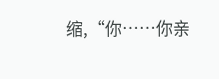缩,“你……你亲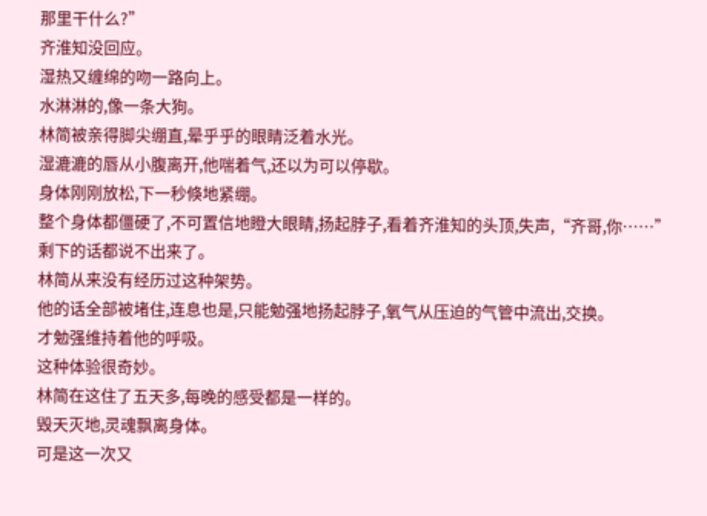那里干什么?”
齐淮知没回应。
湿热又缠绵的吻一路向上。
水淋淋的,像一条大狗。
林简被亲得脚尖绷直,晕乎乎的眼睛泛着水光。
湿漉漉的唇从小腹离开,他喘着气,还以为可以停歇。
身体刚刚放松,下一秒倏地紧绷。
整个身体都僵硬了,不可置信地瞪大眼睛,扬起脖子,看着齐淮知的头顶,失声,“齐哥,你……”
剩下的话都说不出来了。
林简从来没有经历过这种架势。
他的话全部被堵住,连息也是,只能勉强地扬起脖子,氧气从压迫的气管中流出,交换。
才勉强维持着他的呼吸。
这种体验很奇妙。
林简在这住了五天多,每晚的感受都是一样的。
毁天灭地,灵魂飘离身体。
可是这一次又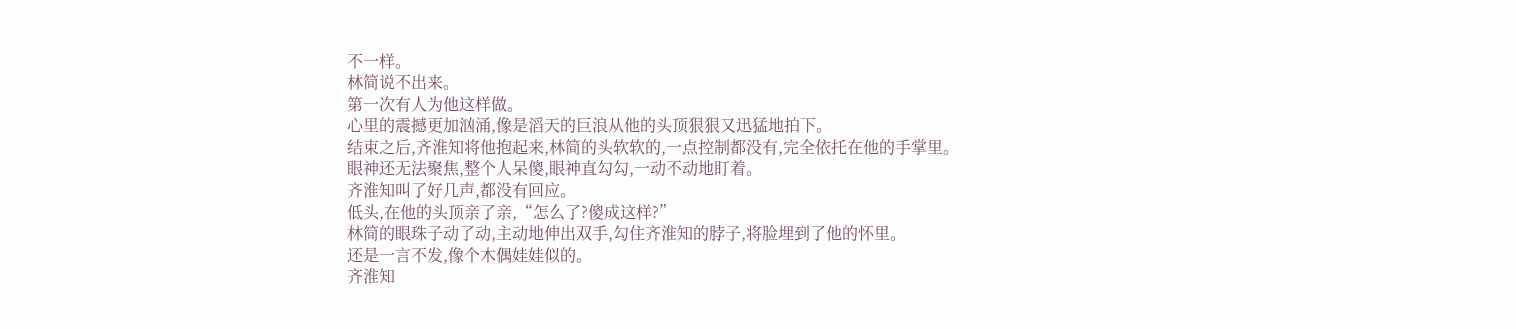不一样。
林简说不出来。
第一次有人为他这样做。
心里的震撼更加汹涌,像是滔天的巨浪从他的头顶狠狠又迅猛地拍下。
结束之后,齐淮知将他抱起来,林简的头软软的,一点控制都没有,完全依托在他的手掌里。
眼神还无法聚焦,整个人呆傻,眼神直勾勾,一动不动地盯着。
齐淮知叫了好几声,都没有回应。
低头,在他的头顶亲了亲,“怎么了?傻成这样?”
林简的眼珠子动了动,主动地伸出双手,勾住齐淮知的脖子,将脸埋到了他的怀里。
还是一言不发,像个木偶娃娃似的。
齐淮知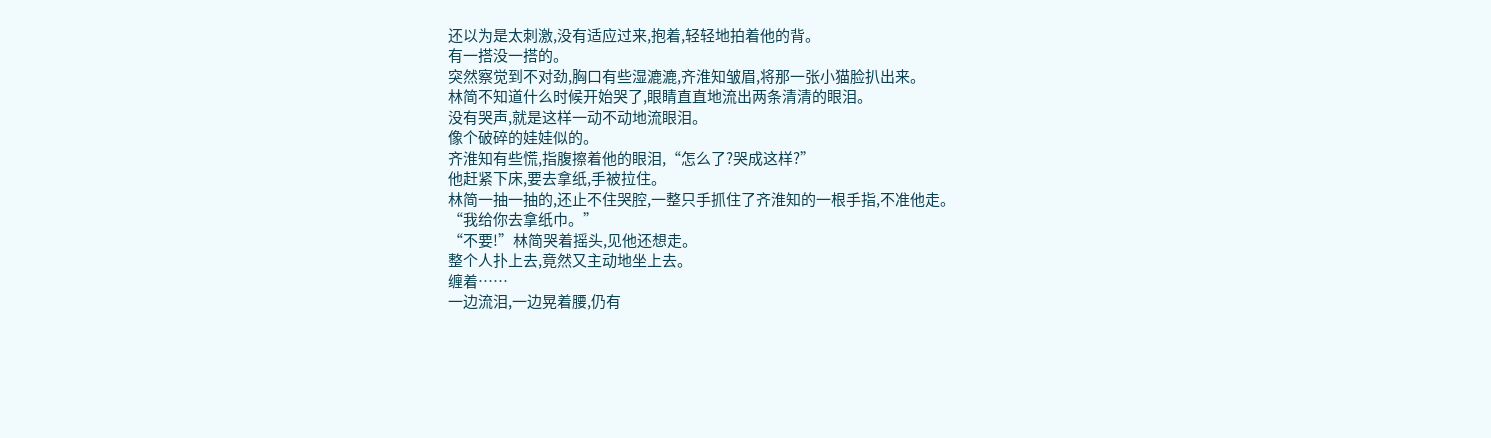还以为是太刺激,没有适应过来,抱着,轻轻地拍着他的背。
有一搭没一搭的。
突然察觉到不对劲,胸口有些湿漉漉,齐淮知皱眉,将那一张小猫脸扒出来。
林简不知道什么时候开始哭了,眼睛直直地流出两条清清的眼泪。
没有哭声,就是这样一动不动地流眼泪。
像个破碎的娃娃似的。
齐淮知有些慌,指腹擦着他的眼泪,“怎么了?哭成这样?”
他赶紧下床,要去拿纸,手被拉住。
林简一抽一抽的,还止不住哭腔,一整只手抓住了齐淮知的一根手指,不准他走。
“我给你去拿纸巾。”
“不要!”林简哭着摇头,见他还想走。
整个人扑上去,竟然又主动地坐上去。
缠着……
一边流泪,一边晃着腰,仍有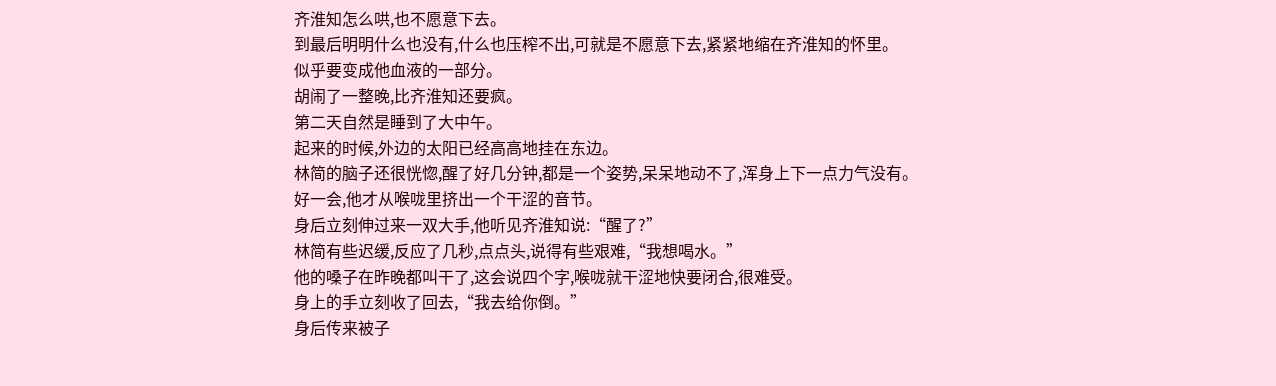齐淮知怎么哄,也不愿意下去。
到最后明明什么也没有,什么也压榨不出,可就是不愿意下去,紧紧地缩在齐淮知的怀里。
似乎要变成他血液的一部分。
胡闹了一整晚,比齐淮知还要疯。
第二天自然是睡到了大中午。
起来的时候,外边的太阳已经高高地挂在东边。
林简的脑子还很恍惚,醒了好几分钟,都是一个姿势,呆呆地动不了,浑身上下一点力气没有。
好一会,他才从喉咙里挤出一个干涩的音节。
身后立刻伸过来一双大手,他听见齐淮知说:“醒了?”
林简有些迟缓,反应了几秒,点点头,说得有些艰难,“我想喝水。”
他的嗓子在昨晚都叫干了,这会说四个字,喉咙就干涩地快要闭合,很难受。
身上的手立刻收了回去,“我去给你倒。”
身后传来被子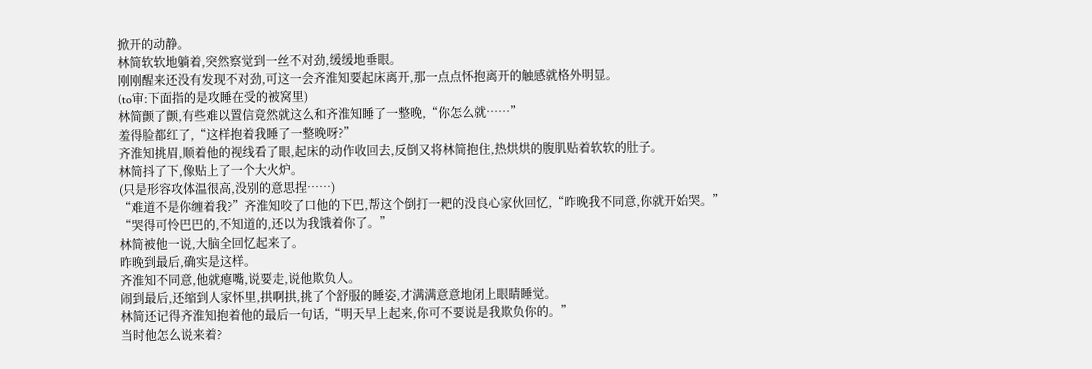掀开的动静。
林简软软地躺着,突然察觉到一丝不对劲,缓缓地垂眼。
刚刚醒来还没有发现不对劲,可这一会齐淮知要起床离开,那一点点怀抱离开的触感就格外明显。
(to审:下面指的是攻睡在受的被窝里)
林简颤了颤,有些难以置信竟然就这么和齐淮知睡了一整晚,“你怎么就……”
羞得脸都红了,“这样抱着我睡了一整晚呀?”
齐淮知挑眉,顺着他的视线看了眼,起床的动作收回去,反倒又将林简抱住,热烘烘的腹肌贴着软软的肚子。
林简抖了下,像贴上了一个大火炉。
(只是形容攻体温很高,没别的意思捏……)
“难道不是你缠着我?”齐淮知咬了口他的下巴,帮这个倒打一耙的没良心家伙回忆,“昨晚我不同意,你就开始哭。”
“哭得可怜巴巴的,不知道的,还以为我饿着你了。”
林简被他一说,大脑全回忆起来了。
昨晚到最后,确实是这样。
齐淮知不同意,他就瘪嘴,说要走,说他欺负人。
闹到最后,还缩到人家怀里,拱啊拱,挑了个舒服的睡姿,才满满意意地闭上眼睛睡觉。
林简还记得齐淮知抱着他的最后一句话,“明天早上起来,你可不要说是我欺负你的。”
当时他怎么说来着?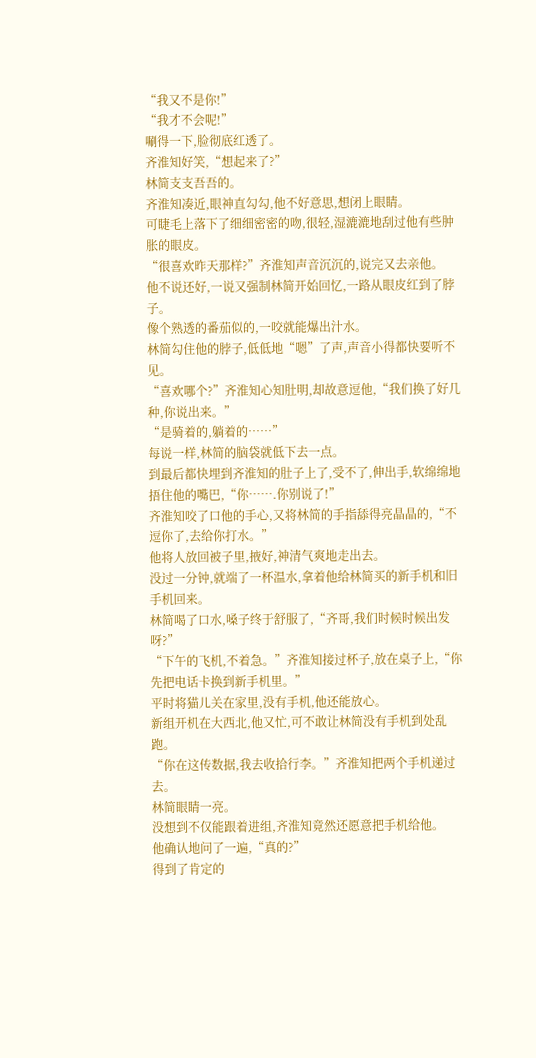“我又不是你!”
“我才不会呢!”
唰得一下,脸彻底红透了。
齐淮知好笑,“想起来了?”
林简支支吾吾的。
齐淮知凑近,眼神直勾勾,他不好意思,想闭上眼睛。
可睫毛上落下了细细密密的吻,很轻,湿漉漉地刮过他有些肿胀的眼皮。
“很喜欢昨天那样?”齐淮知声音沉沉的,说完又去亲他。
他不说还好,一说又强制林简开始回忆,一路从眼皮红到了脖子。
像个熟透的番茄似的,一咬就能爆出汁水。
林简勾住他的脖子,低低地“嗯”了声,声音小得都快要听不见。
“喜欢哪个?”齐淮知心知肚明,却故意逗他,“我们换了好几种,你说出来。”
“是骑着的,躺着的……”
每说一样,林简的脑袋就低下去一点。
到最后都快埋到齐淮知的肚子上了,受不了,伸出手,软绵绵地捂住他的嘴巴,“你…….你别说了!”
齐淮知咬了口他的手心,又将林简的手指舔得亮晶晶的,“不逗你了,去给你打水。”
他将人放回被子里,掖好,神清气爽地走出去。
没过一分钟,就端了一杯温水,拿着他给林简买的新手机和旧手机回来。
林简喝了口水,嗓子终于舒服了,“齐哥,我们时候时候出发呀?”
“下午的飞机,不着急。”齐淮知接过杯子,放在桌子上,“你先把电话卡换到新手机里。”
平时将猫儿关在家里,没有手机,他还能放心。
新组开机在大西北,他又忙,可不敢让林简没有手机到处乱跑。
“你在这传数据,我去收拾行李。”齐淮知把两个手机递过去。
林简眼睛一亮。
没想到不仅能跟着进组,齐淮知竟然还愿意把手机给他。
他确认地问了一遍,“真的?”
得到了肯定的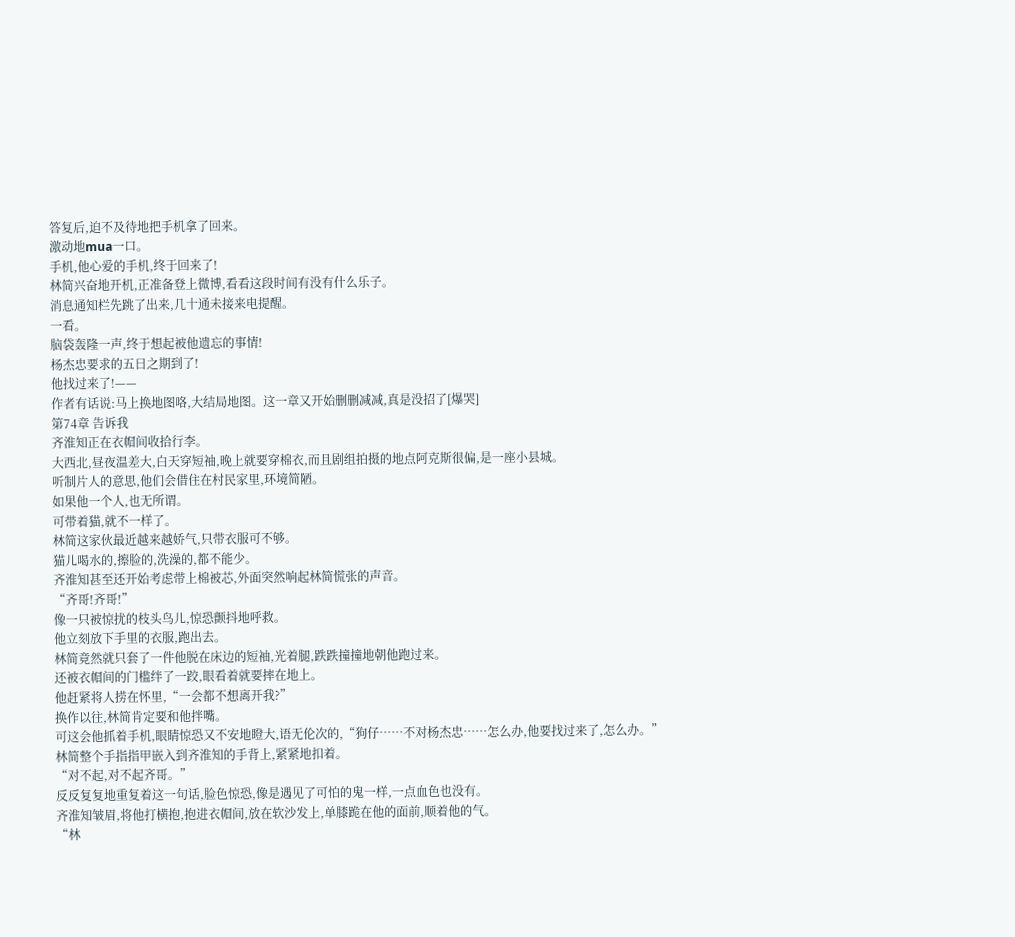答复后,迫不及待地把手机拿了回来。
激动地mua一口。
手机,他心爱的手机,终于回来了!
林简兴奋地开机,正准备登上微博,看看这段时间有没有什么乐子。
消息通知栏先跳了出来,几十通未接来电提醒。
一看。
脑袋轰隆一声,终于想起被他遗忘的事情!
杨杰忠要求的五日之期到了!
他找过来了!——
作者有话说:马上换地图咯,大结局地图。这一章又开始删删减减,真是没招了[爆哭]
第74章 告诉我
齐淮知正在衣帽间收拾行李。
大西北,昼夜温差大,白天穿短袖,晚上就要穿棉衣,而且剧组拍摄的地点阿克斯很偏,是一座小县城。
听制片人的意思,他们会借住在村民家里,环境简陋。
如果他一个人,也无所谓。
可带着猫,就不一样了。
林简这家伙最近越来越娇气,只带衣服可不够。
猫儿喝水的,擦脸的,洗澡的,都不能少。
齐淮知甚至还开始考虑带上棉被芯,外面突然响起林简慌张的声音。
“齐哥!齐哥!”
像一只被惊扰的枝头鸟儿,惊恐颤抖地呼救。
他立刻放下手里的衣服,跑出去。
林简竟然就只套了一件他脱在床边的短袖,光着腿,跌跌撞撞地朝他跑过来。
还被衣帽间的门槛绊了一跤,眼看着就要摔在地上。
他赶紧将人捞在怀里,“一会都不想离开我?”
换作以往,林简肯定要和他拌嘴。
可这会他抓着手机,眼睛惊恐又不安地瞪大,语无伦次的,“狗仔……不对杨杰忠……怎么办,他要找过来了,怎么办。”
林简整个手指指甲嵌入到齐淮知的手背上,紧紧地扣着。
“对不起,对不起齐哥。”
反反复复地重复着这一句话,脸色惊恐,像是遇见了可怕的鬼一样,一点血色也没有。
齐淮知皱眉,将他打横抱,抱进衣帽间,放在软沙发上,单膝跪在他的面前,顺着他的气。
“林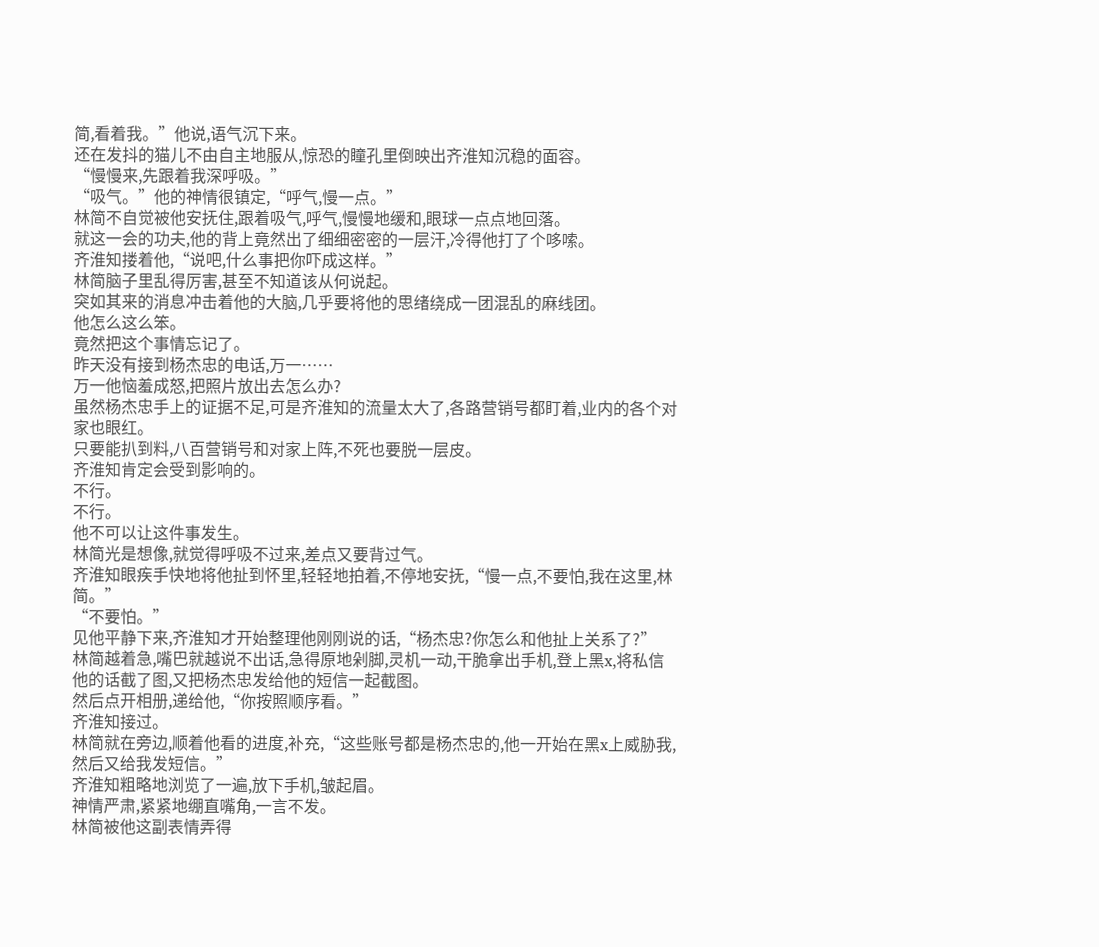简,看着我。”他说,语气沉下来。
还在发抖的猫儿不由自主地服从,惊恐的瞳孔里倒映出齐淮知沉稳的面容。
“慢慢来,先跟着我深呼吸。”
“吸气。”他的神情很镇定,“呼气,慢一点。”
林简不自觉被他安抚住,跟着吸气,呼气,慢慢地缓和,眼球一点点地回落。
就这一会的功夫,他的背上竟然出了细细密密的一层汗,冷得他打了个哆嗦。
齐淮知搂着他,“说吧,什么事把你吓成这样。”
林简脑子里乱得厉害,甚至不知道该从何说起。
突如其来的消息冲击着他的大脑,几乎要将他的思绪绕成一团混乱的麻线团。
他怎么这么笨。
竟然把这个事情忘记了。
昨天没有接到杨杰忠的电话,万一……
万一他恼羞成怒,把照片放出去怎么办?
虽然杨杰忠手上的证据不足,可是齐淮知的流量太大了,各路营销号都盯着,业内的各个对家也眼红。
只要能扒到料,八百营销号和对家上阵,不死也要脱一层皮。
齐淮知肯定会受到影响的。
不行。
不行。
他不可以让这件事发生。
林简光是想像,就觉得呼吸不过来,差点又要背过气。
齐淮知眼疾手快地将他扯到怀里,轻轻地拍着,不停地安抚,“慢一点,不要怕,我在这里,林简。”
“不要怕。”
见他平静下来,齐淮知才开始整理他刚刚说的话,“杨杰忠?你怎么和他扯上关系了?”
林简越着急,嘴巴就越说不出话,急得原地剁脚,灵机一动,干脆拿出手机,登上黑x,将私信他的话截了图,又把杨杰忠发给他的短信一起截图。
然后点开相册,递给他,“你按照顺序看。”
齐淮知接过。
林简就在旁边,顺着他看的进度,补充,“这些账号都是杨杰忠的,他一开始在黑x上威胁我,然后又给我发短信。”
齐淮知粗略地浏览了一遍,放下手机,皱起眉。
神情严肃,紧紧地绷直嘴角,一言不发。
林简被他这副表情弄得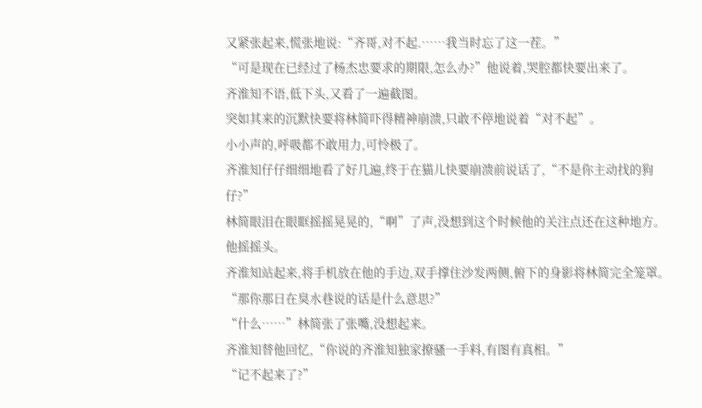又紧张起来,慌张地说:“齐哥,对不起.……我当时忘了这一茬。”
“可是现在已经过了杨杰忠要求的期限,怎么办?”他说着,哭腔都快要出来了。
齐淮知不语,低下头,又看了一遍截图。
突如其来的沉默快要将林简吓得精神崩溃,只敢不停地说着“对不起”。
小小声的,呼吸都不敢用力,可怜极了。
齐淮知仔仔细细地看了好几遍,终于在猫儿快要崩溃前说话了,“不是你主动找的狗仔?”
林简眼泪在眼眶摇摇晃晃的,“啊”了声,没想到这个时候他的关注点还在这种地方。
他摇摇头。
齐淮知站起来,将手机放在他的手边,双手撑住沙发两侧,俯下的身影将林简完全笼罩。
“那你那日在臭水巷说的话是什么意思?”
“什么……”林简张了张嘴,没想起来。
齐淮知替他回忆,“你说的齐淮知独家撩骚一手料,有图有真相。”
“记不起来了?”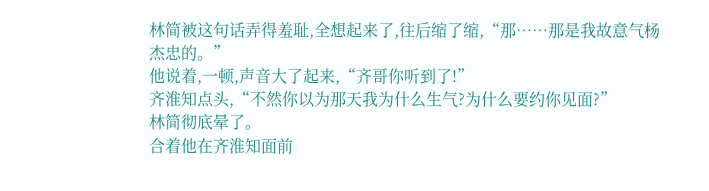林简被这句话弄得羞耻,全想起来了,往后缩了缩,“那……那是我故意气杨杰忠的。”
他说着,一顿,声音大了起来,“齐哥你听到了!”
齐淮知点头,“不然你以为那天我为什么生气?为什么要约你见面?”
林简彻底晕了。
合着他在齐淮知面前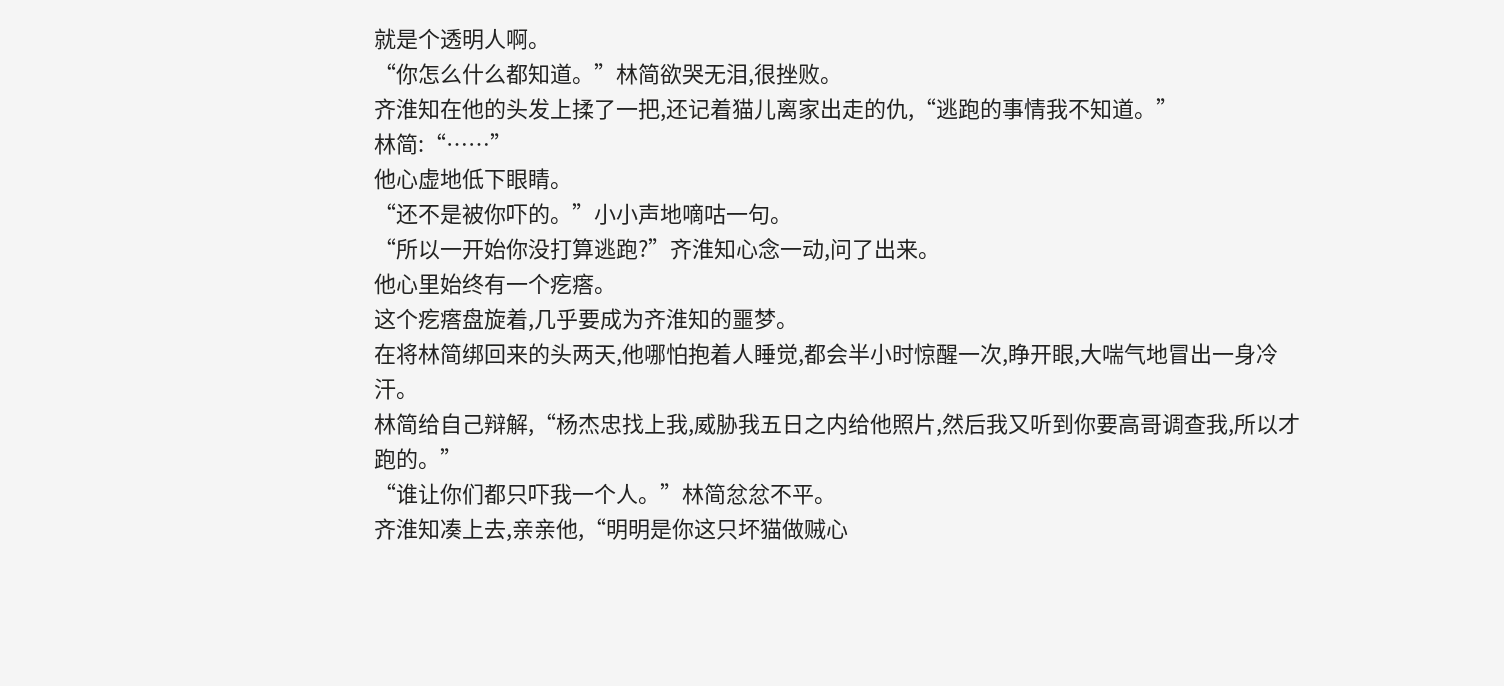就是个透明人啊。
“你怎么什么都知道。”林简欲哭无泪,很挫败。
齐淮知在他的头发上揉了一把,还记着猫儿离家出走的仇,“逃跑的事情我不知道。”
林简:“……”
他心虚地低下眼睛。
“还不是被你吓的。”小小声地嘀咕一句。
“所以一开始你没打算逃跑?”齐淮知心念一动,问了出来。
他心里始终有一个疙瘩。
这个疙瘩盘旋着,几乎要成为齐淮知的噩梦。
在将林简绑回来的头两天,他哪怕抱着人睡觉,都会半小时惊醒一次,睁开眼,大喘气地冒出一身冷汗。
林简给自己辩解,“杨杰忠找上我,威胁我五日之内给他照片,然后我又听到你要高哥调查我,所以才跑的。”
“谁让你们都只吓我一个人。”林简忿忿不平。
齐淮知凑上去,亲亲他,“明明是你这只坏猫做贼心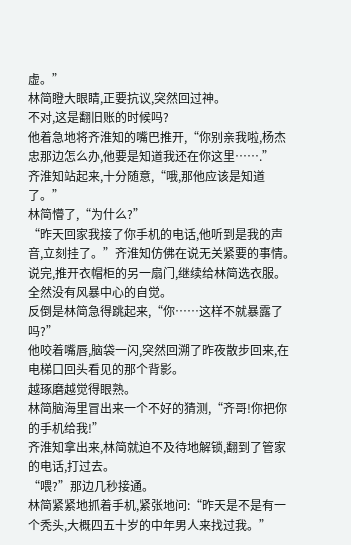虚。”
林简瞪大眼睛,正要抗议,突然回过神。
不对,这是翻旧账的时候吗?
他着急地将齐淮知的嘴巴推开,“你别亲我啦,杨杰忠那边怎么办,他要是知道我还在你这里…….”
齐淮知站起来,十分随意,“哦,那他应该是知道了。”
林简懵了,“为什么?”
“昨天回家我接了你手机的电话,他听到是我的声音,立刻挂了。”齐淮知仿佛在说无关紧要的事情。
说完,推开衣帽柜的另一扇门,继续给林简选衣服。
全然没有风暴中心的自觉。
反倒是林简急得跳起来,“你……这样不就暴露了吗?”
他咬着嘴唇,脑袋一闪,突然回溯了昨夜散步回来,在电梯口回头看见的那个背影。
越琢磨越觉得眼熟。
林简脑海里冒出来一个不好的猜测,“齐哥!你把你的手机给我!”
齐淮知拿出来,林简就迫不及待地解锁,翻到了管家的电话,打过去。
“喂?”那边几秒接通。
林简紧紧地抓着手机,紧张地问:“昨天是不是有一个秃头,大概四五十岁的中年男人来找过我。”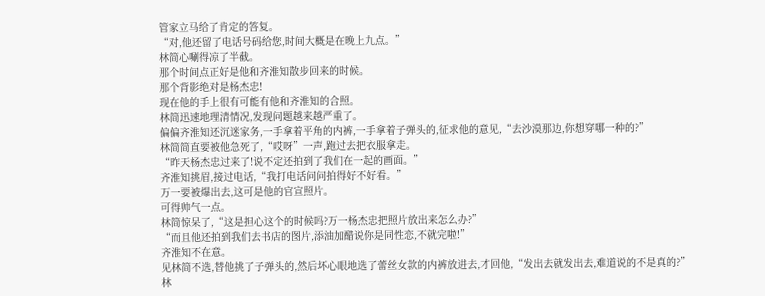管家立马给了肯定的答复。
“对,他还留了电话号码给您,时间大概是在晚上九点。”
林简心唰得凉了半截。
那个时间点正好是他和齐淮知散步回来的时候。
那个背影绝对是杨杰忠!
现在他的手上很有可能有他和齐淮知的合照。
林简迅速地理清情况,发现问题越来越严重了。
偏偏齐淮知还沉迷家务,一手拿着平角的内裤,一手拿着子弹头的,征求他的意见,“去沙漠那边,你想穿哪一种的?”
林简简直要被他急死了,“哎呀”一声,跑过去把衣服拿走。
“昨天杨杰忠过来了!说不定还拍到了我们在一起的画面。”
齐淮知挑眉,接过电话,“我打电话问问拍得好不好看。”
万一要被爆出去,这可是他的官宣照片。
可得帅气一点。
林简惊呆了,“这是担心这个的时候吗?万一杨杰忠把照片放出来怎么办?”
“而且他还拍到我们去书店的图片,添油加醋说你是同性恋,不就完啦!”
齐淮知不在意。
见林简不选,替他挑了子弹头的,然后坏心眼地选了蕾丝女款的内裤放进去,才回他,“发出去就发出去,难道说的不是真的?”
林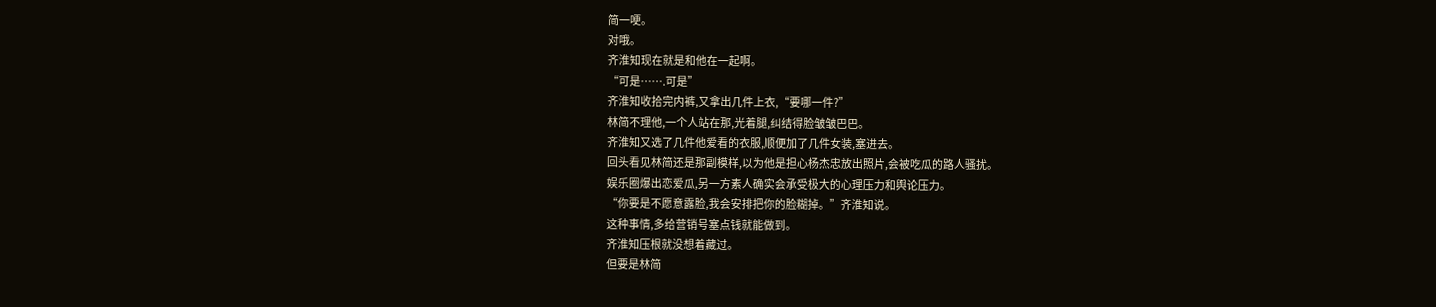简一哽。
对哦。
齐淮知现在就是和他在一起啊。
“可是…….可是”
齐淮知收拾完内裤,又拿出几件上衣,“要哪一件?”
林简不理他,一个人站在那,光着腿,纠结得脸皱皱巴巴。
齐淮知又选了几件他爱看的衣服,顺便加了几件女装,塞进去。
回头看见林简还是那副模样,以为他是担心杨杰忠放出照片,会被吃瓜的路人骚扰。
娱乐圈爆出恋爱瓜,另一方素人确实会承受极大的心理压力和舆论压力。
“你要是不愿意露脸,我会安排把你的脸糊掉。”齐淮知说。
这种事情,多给营销号塞点钱就能做到。
齐淮知压根就没想着藏过。
但要是林简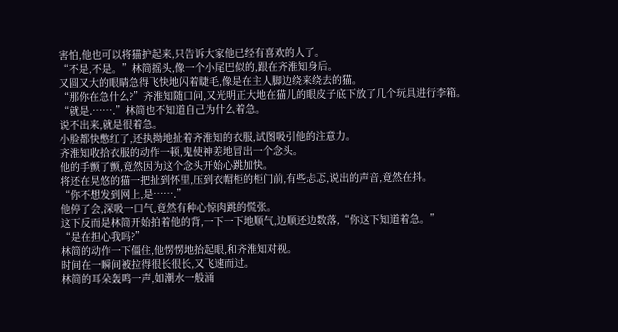害怕,他也可以将猫护起来,只告诉大家他已经有喜欢的人了。
“不是,不是。”林简摇头,像一个小尾巴似的,跟在齐淮知身后。
又圆又大的眼睛急得飞快地闪着睫毛,像是在主人脚边绕来绕去的猫。
“那你在急什么?”齐淮知随口问,又光明正大地在猫儿的眼皮子底下放了几个玩具进行李箱。
“就是.…….”林简也不知道自己为什么着急。
说不出来,就是很着急。
小脸都快憋红了,还执拗地扯着齐淮知的衣服,试图吸引他的注意力。
齐淮知收拾衣服的动作一顿,鬼使神差地冒出一个念头。
他的手颤了颤,竟然因为这个念头开始心跳加快。
将还在晃悠的猫一把扯到怀里,压到衣帽柜的柜门前,有些忐忑,说出的声音,竟然在抖。
“你不想发到网上,是…….”
他停了会,深吸一口气,竟然有种心惊肉跳的慌张。
这下反而是林简开始拍着他的背,一下一下地顺气,边顺还边数落,“你这下知道着急。”
“是在担心我吗?”
林简的动作一下僵住,他愣愣地抬起眼,和齐淮知对视。
时间在一瞬间被拉得很长很长,又飞速而过。
林简的耳朵轰鸣一声,如潮水一般涌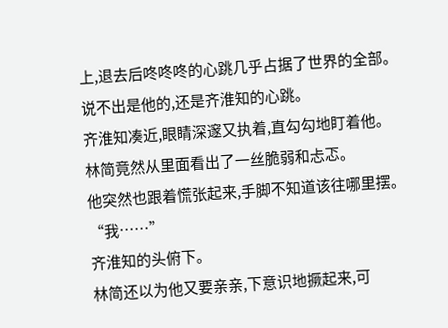上,退去后咚咚咚的心跳几乎占据了世界的全部。
说不出是他的,还是齐淮知的心跳。
齐淮知凑近,眼睛深邃又执着,直勾勾地盯着他。
林简竟然从里面看出了一丝脆弱和忐忑。
他突然也跟着慌张起来,手脚不知道该往哪里摆。
“我……”
齐淮知的头俯下。
林简还以为他又要亲亲,下意识地撅起来,可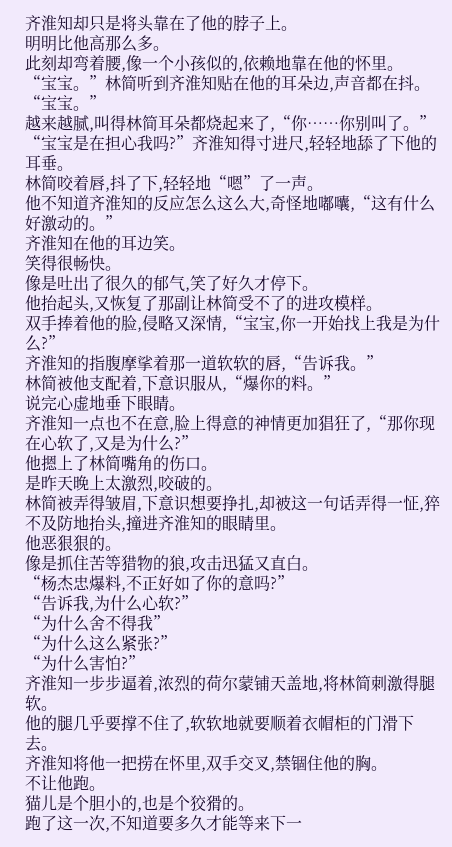齐淮知却只是将头靠在了他的脖子上。
明明比他高那么多。
此刻却弯着腰,像一个小孩似的,依赖地靠在他的怀里。
“宝宝。”林简听到齐淮知贴在他的耳朵边,声音都在抖。
“宝宝。”
越来越腻,叫得林简耳朵都烧起来了,“你……你别叫了。”
“宝宝是在担心我吗?”齐淮知得寸进尺,轻轻地舔了下他的耳垂。
林简咬着唇,抖了下,轻轻地“嗯”了一声。
他不知道齐淮知的反应怎么这么大,奇怪地嘟囔,“这有什么好激动的。”
齐淮知在他的耳边笑。
笑得很畅快。
像是吐出了很久的郁气,笑了好久才停下。
他抬起头,又恢复了那副让林简受不了的进攻模样。
双手捧着他的脸,侵略又深情,“宝宝,你一开始找上我是为什么?”
齐淮知的指腹摩挲着那一道软软的唇,“告诉我。”
林简被他支配着,下意识服从,“爆你的料。”
说完心虚地垂下眼睛。
齐淮知一点也不在意,脸上得意的神情更加猖狂了,“那你现在心软了,又是为什么?”
他摁上了林简嘴角的伤口。
是昨天晚上太激烈,咬破的。
林简被弄得皱眉,下意识想要挣扎,却被这一句话弄得一怔,猝不及防地抬头,撞进齐淮知的眼睛里。
他恶狠狠的。
像是抓住苦等猎物的狼,攻击迅猛又直白。
“杨杰忠爆料,不正好如了你的意吗?”
“告诉我,为什么心软?”
“为什么舍不得我”
“为什么这么紧张?”
“为什么害怕?”
齐淮知一步步逼着,浓烈的荷尔蒙铺天盖地,将林简刺激得腿软。
他的腿几乎要撑不住了,软软地就要顺着衣帽柜的门滑下去。
齐淮知将他一把捞在怀里,双手交叉,禁锢住他的胸。
不让他跑。
猫儿是个胆小的,也是个狡猾的。
跑了这一次,不知道要多久才能等来下一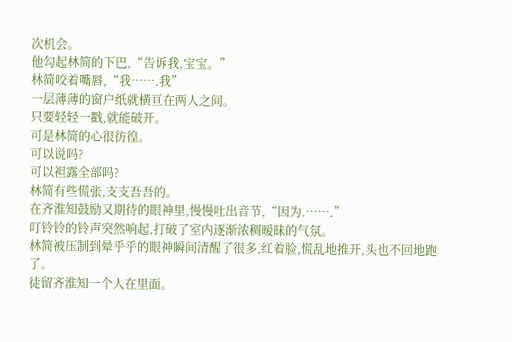次机会。
他勾起林简的下巴,“告诉我,宝宝。”
林简咬着嘴唇,“我…….我”
一层薄薄的窗户纸就横亘在两人之间。
只要轻轻一戳,就能破开。
可是林简的心很彷徨。
可以说吗?
可以袒露全部吗?
林简有些慌张,支支吾吾的。
在齐淮知鼓励又期待的眼神里,慢慢吐出音节,“因为.…….”
叮铃铃的铃声突然响起,打破了室内逐渐浓稠暧昧的气氛。
林简被压制到晕乎乎的眼神瞬间清醒了很多,红着脸,慌乱地推开,头也不回地跑了。
徒留齐淮知一个人在里面。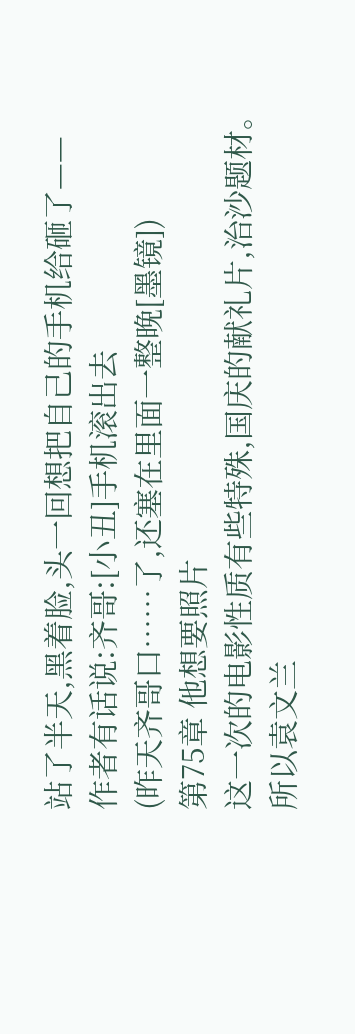站了半天,黑着脸,头一回想把自己的手机给砸了——
作者有话说:齐哥:[小丑]手机滚出去
(昨天齐哥口……了,还塞在里面一整晚[墨镜])
第75章 他想要照片
这一次的电影性质有些特殊,国庆的献礼片,治沙题材。
所以袁文兰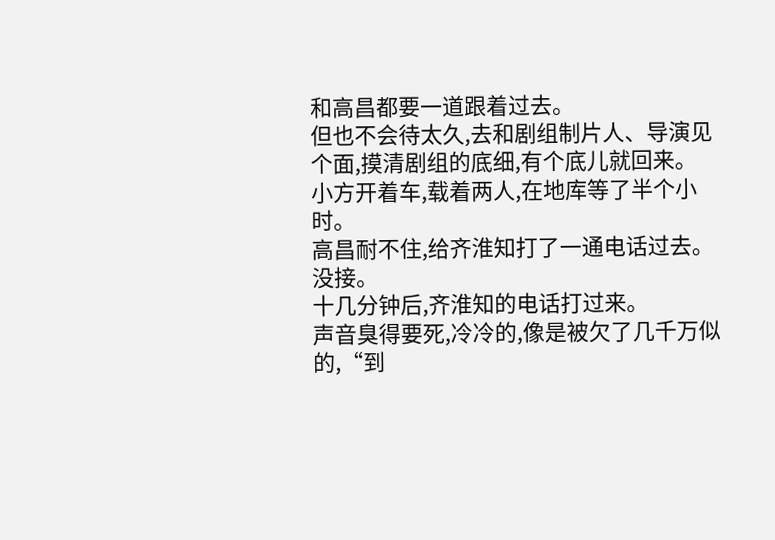和高昌都要一道跟着过去。
但也不会待太久,去和剧组制片人、导演见个面,摸清剧组的底细,有个底儿就回来。
小方开着车,载着两人,在地库等了半个小时。
高昌耐不住,给齐淮知打了一通电话过去。
没接。
十几分钟后,齐淮知的电话打过来。
声音臭得要死,冷冷的,像是被欠了几千万似的,“到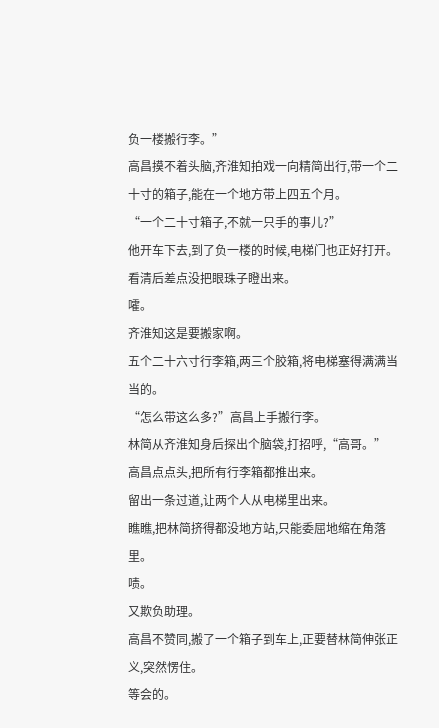负一楼搬行李。”
高昌摸不着头脑,齐淮知拍戏一向精简出行,带一个二十寸的箱子,能在一个地方带上四五个月。
“一个二十寸箱子,不就一只手的事儿?”
他开车下去,到了负一楼的时候,电梯门也正好打开。
看清后差点没把眼珠子瞪出来。
嚯。
齐淮知这是要搬家啊。
五个二十六寸行李箱,两三个胶箱,将电梯塞得满满当当的。
“怎么带这么多?”高昌上手搬行李。
林简从齐淮知身后探出个脑袋,打招呼,“高哥。”
高昌点点头,把所有行李箱都推出来。
留出一条过道,让两个人从电梯里出来。
瞧瞧,把林简挤得都没地方站,只能委屈地缩在角落里。
啧。
又欺负助理。
高昌不赞同,搬了一个箱子到车上,正要替林简伸张正义,突然愣住。
等会的。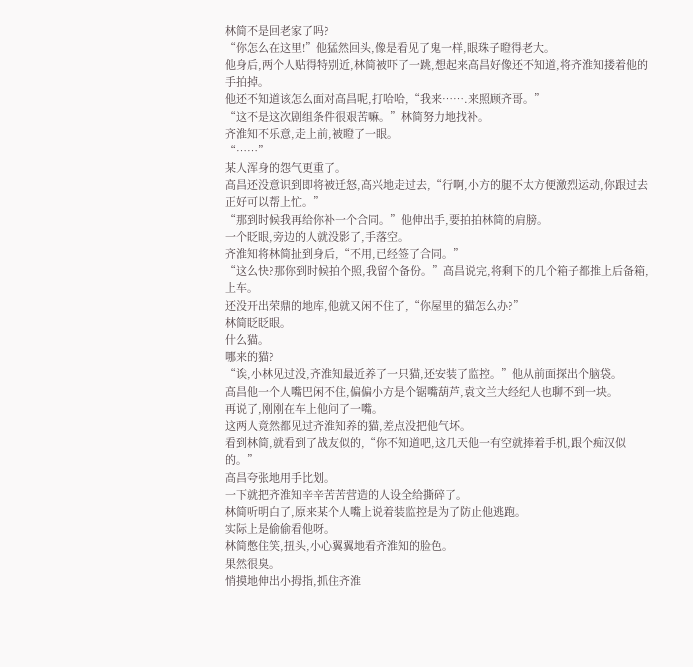林简不是回老家了吗?
“你怎么在这里!”他猛然回头,像是看见了鬼一样,眼珠子瞪得老大。
他身后,两个人贴得特别近,林简被吓了一跳,想起来高昌好像还不知道,将齐淮知搂着他的手拍掉。
他还不知道该怎么面对高昌呢,打哈哈,“我来…….来照顾齐哥。”
“这不是这次剧组条件很艰苦嘛。”林简努力地找补。
齐淮知不乐意,走上前,被瞪了一眼。
“……”
某人浑身的怨气更重了。
高昌还没意识到即将被迁怒,高兴地走过去,“行啊,小方的腿不太方便激烈运动,你跟过去正好可以帮上忙。”
“那到时候我再给你补一个合同。”他伸出手,要拍拍林简的肩膀。
一个眨眼,旁边的人就没影了,手落空。
齐淮知将林简扯到身后,“不用,已经签了合同。”
“这么快?那你到时候拍个照,我留个备份。”高昌说完,将剩下的几个箱子都推上后备箱,上车。
还没开出荣鼎的地库,他就又闲不住了,“你屋里的猫怎么办?”
林简眨眨眼。
什么猫。
哪来的猫?
“诶,小林见过没,齐淮知最近养了一只猫,还安装了监控。”他从前面探出个脑袋。
高昌他一个人嘴巴闲不住,偏偏小方是个锯嘴葫芦,袁文兰大经纪人也聊不到一块。
再说了,刚刚在车上他问了一嘴。
这两人竟然都见过齐淮知养的猫,差点没把他气坏。
看到林简,就看到了战友似的,“你不知道吧,这几天他一有空就捧着手机,跟个痴汉似的。”
高昌夸张地用手比划。
一下就把齐淮知辛辛苦苦营造的人设全给撕碎了。
林简听明白了,原来某个人嘴上说着装监控是为了防止他逃跑。
实际上是偷偷看他呀。
林简憋住笑,扭头,小心翼翼地看齐淮知的脸色。
果然很臭。
悄摸地伸出小拇指,抓住齐淮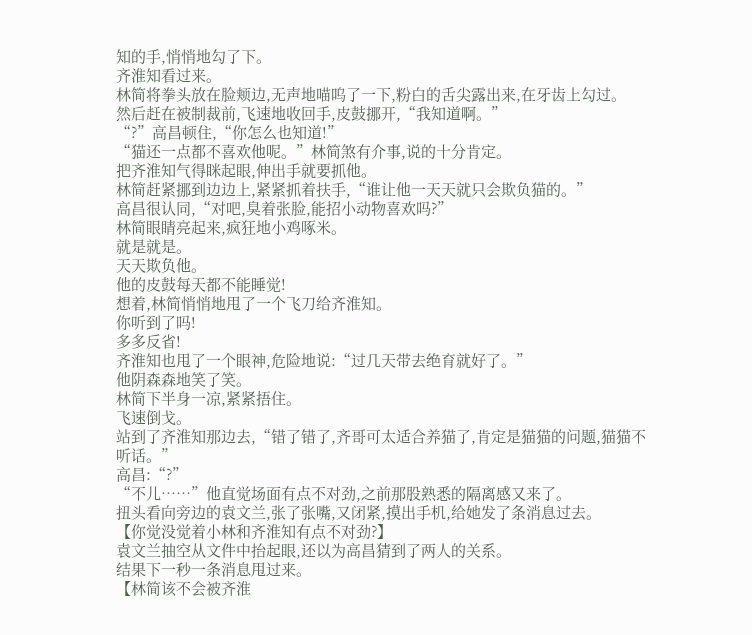知的手,悄悄地勾了下。
齐淮知看过来。
林简将拳头放在脸颊边,无声地喵呜了一下,粉白的舌尖露出来,在牙齿上勾过。
然后赶在被制裁前,飞速地收回手,皮鼓挪开,“我知道啊。”
“?”高昌顿住,“你怎么也知道!”
“猫还一点都不喜欢他呢。”林简煞有介事,说的十分肯定。
把齐淮知气得眯起眼,伸出手就要抓他。
林简赶紧挪到边边上,紧紧抓着扶手,“谁让他一天天就只会欺负猫的。”
高昌很认同,“对吧,臭着张脸,能招小动物喜欢吗?”
林简眼睛亮起来,疯狂地小鸡啄米。
就是就是。
天天欺负他。
他的皮鼓每天都不能睡觉!
想着,林简悄悄地甩了一个飞刀给齐淮知。
你听到了吗!
多多反省!
齐淮知也甩了一个眼神,危险地说:“过几天带去绝育就好了。”
他阴森森地笑了笑。
林简下半身一凉,紧紧捂住。
飞速倒戈。
站到了齐淮知那边去,“错了错了,齐哥可太适合养猫了,肯定是猫猫的问题,猫猫不听话。”
高昌:“?”
“不儿……”他直觉场面有点不对劲,之前那股熟悉的隔离感又来了。
扭头看向旁边的袁文兰,张了张嘴,又闭紧,摸出手机,给她发了条消息过去。
【你觉没觉着小林和齐淮知有点不对劲?】
袁文兰抽空从文件中抬起眼,还以为高昌猜到了两人的关系。
结果下一秒一条消息甩过来。
【林简该不会被齐淮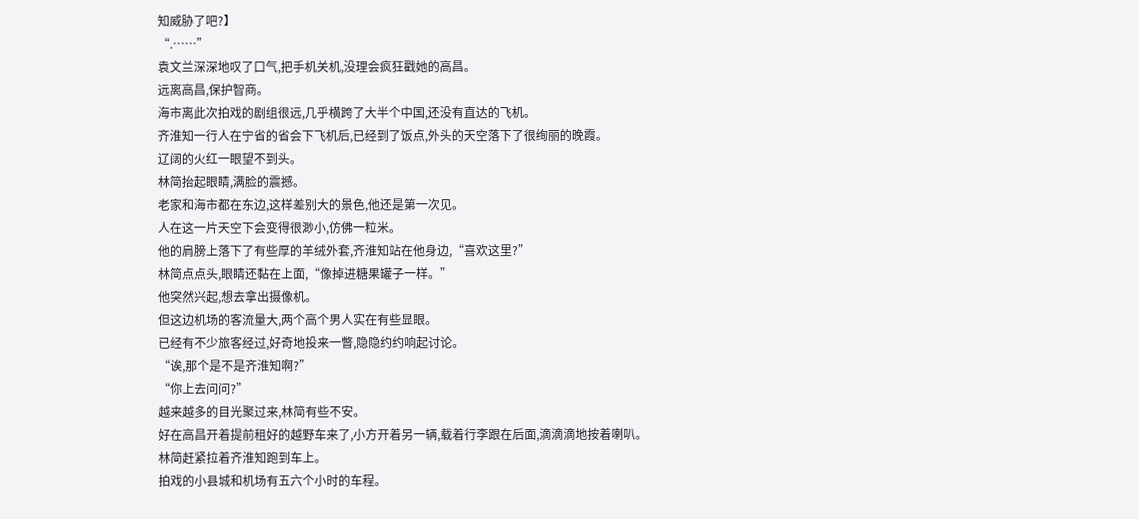知威胁了吧?】
“.……”
袁文兰深深地叹了口气,把手机关机,没理会疯狂戳她的高昌。
远离高昌,保护智商。
海市离此次拍戏的剧组很远,几乎横跨了大半个中国,还没有直达的飞机。
齐淮知一行人在宁省的省会下飞机后,已经到了饭点,外头的天空落下了很绚丽的晚霞。
辽阔的火红一眼望不到头。
林简抬起眼睛,满脸的震撼。
老家和海市都在东边,这样差别大的景色,他还是第一次见。
人在这一片天空下会变得很渺小,仿佛一粒米。
他的肩膀上落下了有些厚的羊绒外套,齐淮知站在他身边,“喜欢这里?”
林简点点头,眼睛还黏在上面,“像掉进糖果罐子一样。”
他突然兴起,想去拿出摄像机。
但这边机场的客流量大,两个高个男人实在有些显眼。
已经有不少旅客经过,好奇地投来一瞥,隐隐约约响起讨论。
“诶,那个是不是齐淮知啊?”
“你上去问问?”
越来越多的目光聚过来,林简有些不安。
好在高昌开着提前租好的越野车来了,小方开着另一辆,载着行李跟在后面,滴滴滴地按着喇叭。
林简赶紧拉着齐淮知跑到车上。
拍戏的小县城和机场有五六个小时的车程。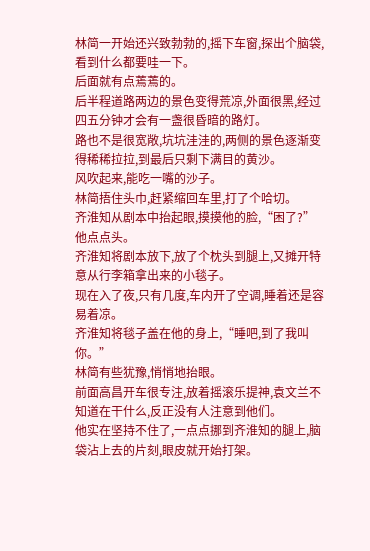林简一开始还兴致勃勃的,摇下车窗,探出个脑袋,看到什么都要哇一下。
后面就有点蔫蔫的。
后半程道路两边的景色变得荒凉,外面很黑,经过四五分钟才会有一盏很昏暗的路灯。
路也不是很宽敞,坑坑洼洼的,两侧的景色逐渐变得稀稀拉拉,到最后只剩下满目的黄沙。
风吹起来,能吃一嘴的沙子。
林简捂住头巾,赶紧缩回车里,打了个哈切。
齐淮知从剧本中抬起眼,摸摸他的脸,“困了?”
他点点头。
齐淮知将剧本放下,放了个枕头到腿上,又摊开特意从行李箱拿出来的小毯子。
现在入了夜,只有几度,车内开了空调,睡着还是容易着凉。
齐淮知将毯子盖在他的身上,“睡吧,到了我叫你。”
林简有些犹豫,悄悄地抬眼。
前面高昌开车很专注,放着摇滚乐提神,袁文兰不知道在干什么,反正没有人注意到他们。
他实在坚持不住了,一点点挪到齐淮知的腿上,脑袋沾上去的片刻,眼皮就开始打架。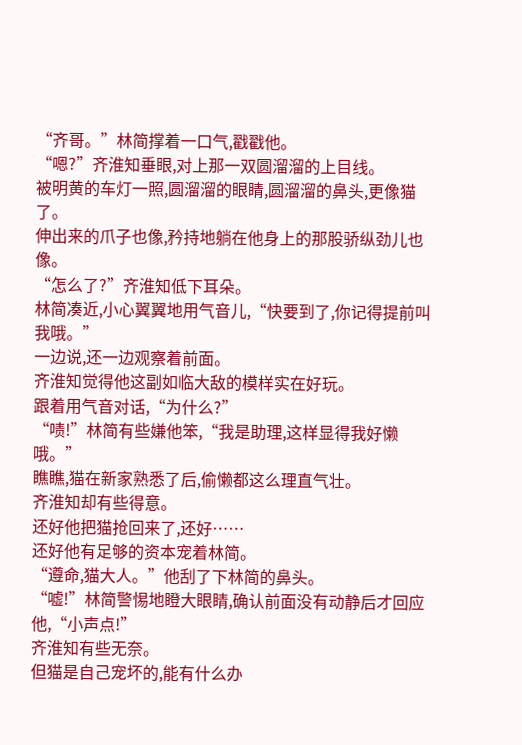“齐哥。”林简撑着一口气,戳戳他。
“嗯?”齐淮知垂眼,对上那一双圆溜溜的上目线。
被明黄的车灯一照,圆溜溜的眼睛,圆溜溜的鼻头,更像猫了。
伸出来的爪子也像,矜持地躺在他身上的那股骄纵劲儿也像。
“怎么了?”齐淮知低下耳朵。
林简凑近,小心翼翼地用气音儿,“快要到了,你记得提前叫我哦。”
一边说,还一边观察着前面。
齐淮知觉得他这副如临大敌的模样实在好玩。
跟着用气音对话,“为什么?”
“啧!”林简有些嫌他笨,“我是助理,这样显得我好懒哦。”
瞧瞧,猫在新家熟悉了后,偷懒都这么理直气壮。
齐淮知却有些得意。
还好他把猫抢回来了,还好……
还好他有足够的资本宠着林简。
“遵命,猫大人。”他刮了下林简的鼻头。
“嘘!”林简警惕地瞪大眼睛,确认前面没有动静后才回应他,“小声点!”
齐淮知有些无奈。
但猫是自己宠坏的,能有什么办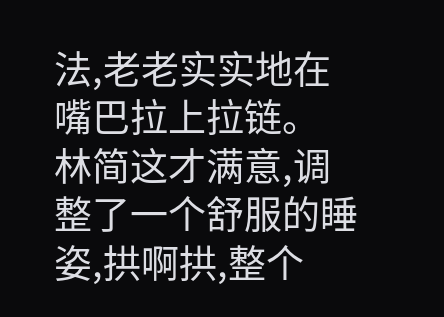法,老老实实地在嘴巴拉上拉链。
林简这才满意,调整了一个舒服的睡姿,拱啊拱,整个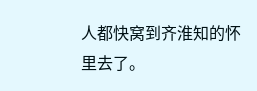人都快窝到齐淮知的怀里去了。